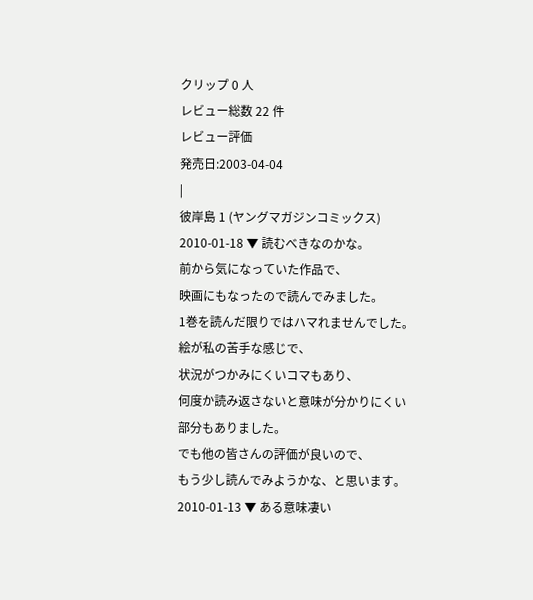クリップ 0 人
レビュー総数 22 件
レビュー評価
発売日:2003-04-04
|
彼岸島 1 (ヤングマガジンコミックス)
2010-01-18 ▼ 読むべきなのかな。
前から気になっていた作品で、
映画にもなったので読んでみました。
1巻を読んだ限りではハマれませんでした。
絵が私の苦手な感じで、
状況がつかみにくいコマもあり、
何度か読み返さないと意味が分かりにくい
部分もありました。
でも他の皆さんの評価が良いので、
もう少し読んでみようかな、と思います。
2010-01-13 ▼ ある意味凄い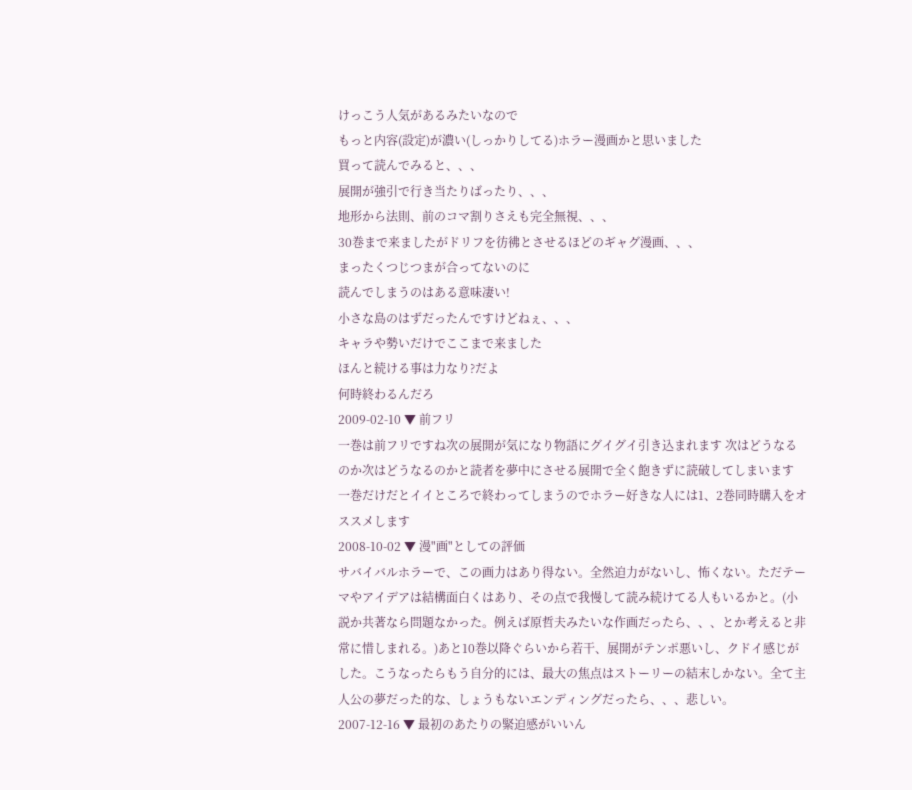けっこう人気があるみたいなので
もっと内容(設定)が濃い(しっかりしてる)ホラー漫画かと思いました
買って読んでみると、、、
展開が強引で行き当たりばったり、、、
地形から法則、前のコマ割りさえも完全無視、、、
30巻まで来ましたがドリフを彷彿とさせるほどのギャグ漫画、、、
まったくつじつまが合ってないのに
読んでしまうのはある意味凄い!
小さな島のはずだったんですけどねぇ、、、
キャラや勢いだけでここまで来ました
ほんと続ける事は力なり?だよ
何時終わるんだろ
2009-02-10 ▼ 前フリ
一巻は前フリですね次の展開が気になり物語にグイグイ引き込まれます 次はどうなるのか次はどうなるのかと読者を夢中にさせる展開で全く飽きずに読破してしまいます 一巻だけだとイイところで終わってしまうのでホラー好きな人には1、2巻同時購入をオススメします
2008-10-02 ▼ 漫"画"としての評価
サバイバルホラーで、この画力はあり得ない。全然迫力がないし、怖くない。ただテーマやアイデアは結構面白くはあり、その点で我慢して読み続けてる人もいるかと。(小説か共著なら問題なかった。例えば原哲夫みたいな作画だったら、、、とか考えると非常に惜しまれる。)あと10巻以降ぐらいから若干、展開がテンポ悪いし、クドイ感じがした。こうなったらもう自分的には、最大の焦点はストーリーの結末しかない。全て主人公の夢だった的な、しょうもないエンディングだったら、、、悲しい。
2007-12-16 ▼ 最初のあたりの緊迫感がいいん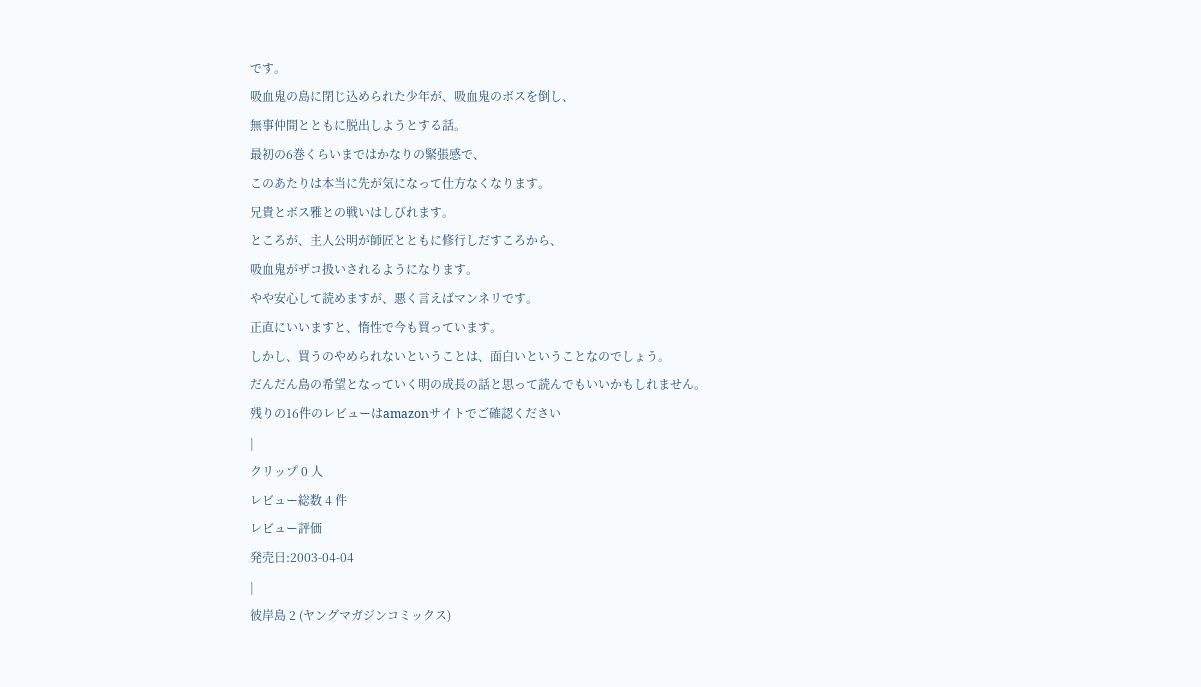です。
吸血鬼の島に閉じ込められた少年が、吸血鬼のボスを倒し、
無事仲間とともに脱出しようとする話。
最初の6巻くらいまではかなりの緊張感で、
このあたりは本当に先が気になって仕方なくなります。
兄貴とボス雅との戦いはしびれます。
ところが、主人公明が師匠とともに修行しだすころから、
吸血鬼がザコ扱いされるようになります。
やや安心して読めますが、悪く言えばマンネリです。
正直にいいますと、惰性で今も買っています。
しかし、買うのやめられないということは、面白いということなのでしょう。
だんだん島の希望となっていく明の成長の話と思って読んでもいいかもしれません。
残りの16件のレビューはamazonサイトでご確認ください
|
クリップ 0 人
レビュー総数 4 件
レビュー評価
発売日:2003-04-04
|
彼岸島 2 (ヤングマガジンコミックス)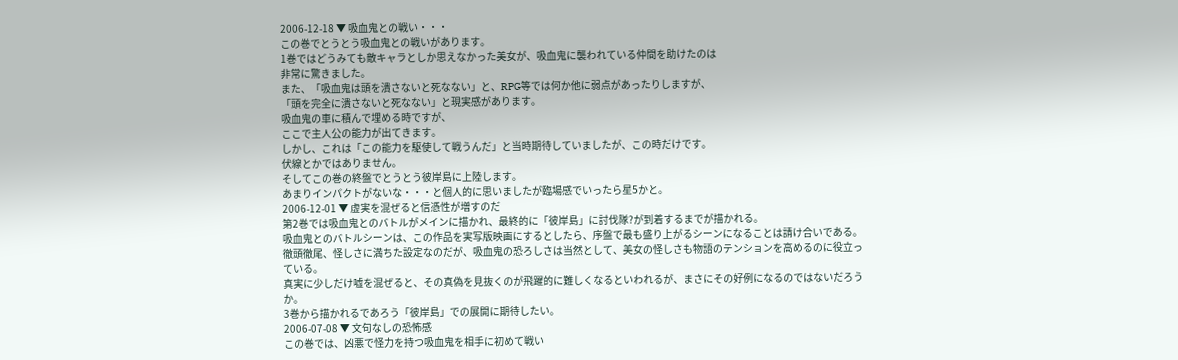2006-12-18 ▼ 吸血鬼との戦い・・・
この巻でとうとう吸血鬼との戦いがあります。
1巻ではどうみても敵キャラとしか思えなかった美女が、吸血鬼に襲われている仲間を助けたのは
非常に驚きました。
また、「吸血鬼は頭を潰さないと死なない」と、RPG等では何か他に弱点があったりしますが、
「頭を完全に潰さないと死なない」と現実感があります。
吸血鬼の車に積んで埋める時ですが、
ここで主人公の能力が出てきます。
しかし、これは「この能力を駆使して戦うんだ」と当時期待していましたが、この時だけです。
伏線とかではありません。
そしてこの巻の終盤でとうとう彼岸島に上陸します。
あまりインパクトがないな・・・と個人的に思いましたが臨場感でいったら星5かと。
2006-12-01 ▼ 虚実を混ぜると信憑性が増すのだ
第2巻では吸血鬼とのバトルがメインに描かれ、最終的に「彼岸島」に討伐隊?が到着するまでが描かれる。
吸血鬼とのバトルシーンは、この作品を実写版映画にするとしたら、序盤で最も盛り上がるシーンになることは請け合いである。
徹頭徹尾、怪しさに満ちた設定なのだが、吸血鬼の恐ろしさは当然として、美女の怪しさも物語のテンションを高めるのに役立っている。
真実に少しだけ嘘を混ぜると、その真偽を見抜くのが飛躍的に難しくなるといわれるが、まさにその好例になるのではないだろうか。
3巻から描かれるであろう「彼岸島」での展開に期待したい。
2006-07-08 ▼ 文句なしの恐怖感
この巻では、凶悪で怪力を持つ吸血鬼を相手に初めて戦い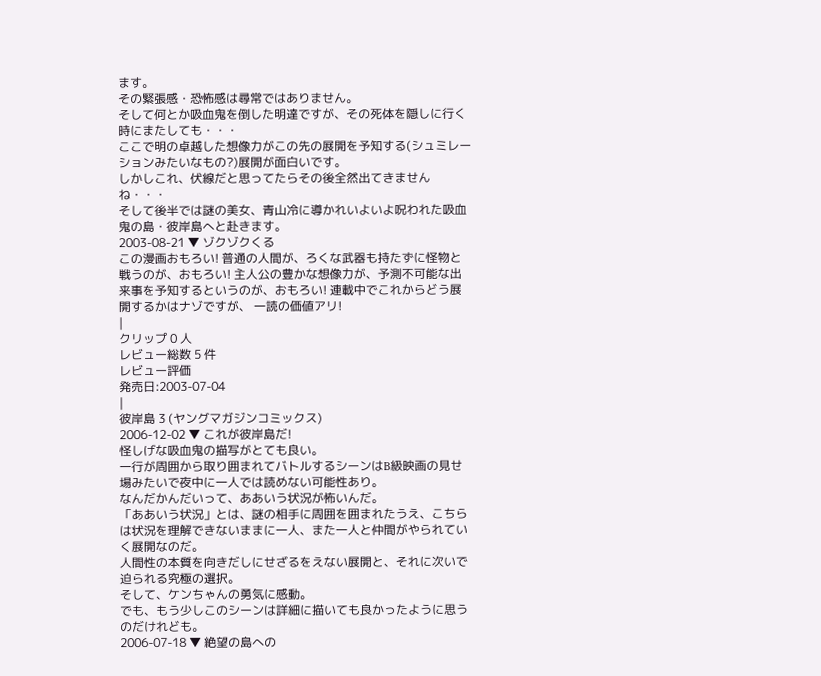ます。
その緊張感・恐怖感は尋常ではありません。
そして何とか吸血鬼を倒した明達ですが、その死体を隠しに行く時にまたしても・・・
ここで明の卓越した想像力がこの先の展開を予知する(シュミレーションみたいなもの?)展開が面白いです。
しかしこれ、伏線だと思ってたらその後全然出てきませんね・・・
そして後半では謎の美女、青山冷に導かれいよいよ呪われた吸血鬼の島・彼岸島へと赴きます。
2003-08-21 ▼ ゾクゾクくる
この漫画おもろい! 普通の人間が、ろくな武器も持たずに怪物と戦うのが、おもろい! 主人公の豊かな想像力が、予測不可能な出来事を予知するというのが、おもろい! 連載中でこれからどう展開するかはナゾですが、 一読の価値アリ!
|
クリップ 0 人
レビュー総数 5 件
レビュー評価
発売日:2003-07-04
|
彼岸島 3 (ヤングマガジンコミックス)
2006-12-02 ▼ これが彼岸島だ!
怪しげな吸血鬼の描写がとても良い。
一行が周囲から取り囲まれてバトルするシーンはB級映画の見せ場みたいで夜中に一人では読めない可能性あり。
なんだかんだいって、ああいう状況が怖いんだ。
「ああいう状況」とは、謎の相手に周囲を囲まれたうえ、こちらは状況を理解できないままに一人、また一人と仲間がやられていく展開なのだ。
人間性の本質を向きだしにせざるをえない展開と、それに次いで迫られる究極の選択。
そして、ケンちゃんの勇気に感動。
でも、もう少しこのシーンは詳細に描いても良かったように思うのだけれども。
2006-07-18 ▼ 絶望の島への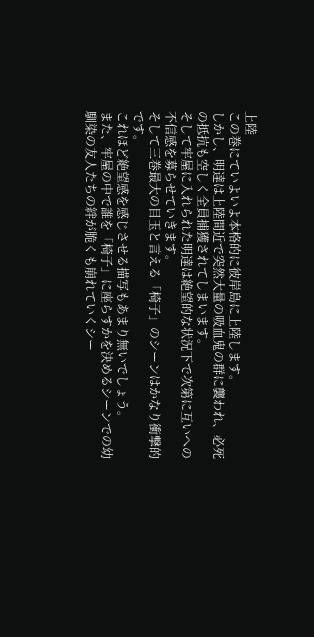上陸
この巻にていよいよ本格的に彼岸島に上陸します。
しかし、明達は上陸間近で突然大量の吸血鬼の群に襲われ、必死の抵抗も空しく全員捕獲されてしまいます。
そして牢屋に入れられた明達は絶望的な状況下で次第に互いへの不信感を募らせていきます。
そして三巻最大の目玉と言える「椅子」のシーンはかなり衝撃的です。
これほど絶望感を感じさせる描写もあまり無いでしょう。
また、牢屋の中で誰を「椅子」に座らすかを決めるシーンでの幼馴染の友人たちの絆が脆くも崩れていくシー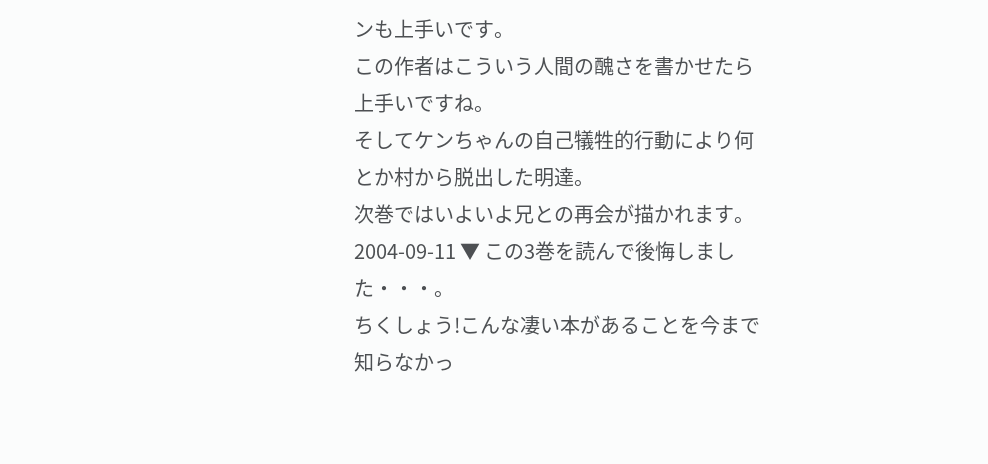ンも上手いです。
この作者はこういう人間の醜さを書かせたら上手いですね。
そしてケンちゃんの自己犠牲的行動により何とか村から脱出した明達。
次巻ではいよいよ兄との再会が描かれます。
2004-09-11 ▼ この3巻を読んで後悔しました・・・。
ちくしょう!こんな凄い本があることを今まで知らなかっ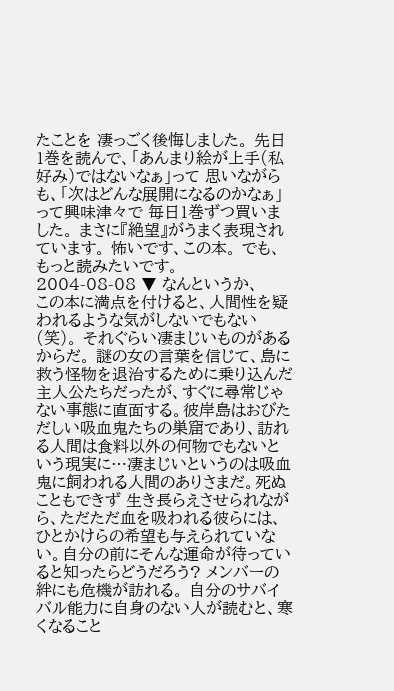たことを 凄っごく後悔しました。 先日1巻を読んで、「あんまり絵が上手(私好み)ではないなぁ」って 思いながらも、「次はどんな展開になるのかなぁ」って興味津々で 毎日1巻ずつ買いました。 まさに『絶望』がうまく表現されています。 怖いです、この本。 でも、もっと読みたいです。
2004-08-08 ▼ なんというか、
この本に満点を付けると、人間性を疑われるような気がしないでもない(笑)。 それぐらい凄まじいものがあるからだ。 謎の女の言葉を信じて、島に救う怪物を退治するために乗り込んだ主人公たちだったが、すぐに尋常じゃない事態に直面する。彼岸島はおびただしい吸血鬼たちの巣窟であり、訪れる人間は食料以外の何物でもないという現実に…凄まじいというのは吸血鬼に飼われる人間のありさまだ。死ぬこともできず 生き長らえさせられながら、ただただ血を吸われる彼らには、ひとかけらの希望も与えられていない。自分の前にそんな運命が待っていると知ったらどうだろう? メンバーの絆にも危機が訪れる。 自分のサバイバル能力に自身のない人が読むと、寒くなること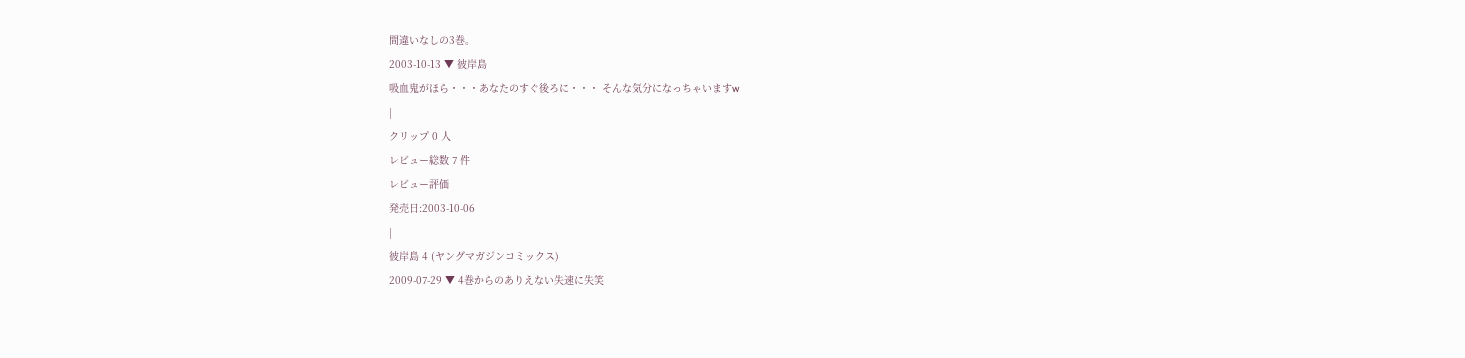間違いなしの3巻。
2003-10-13 ▼ 彼岸島
吸血鬼がほら・・・あなたのすぐ後ろに・・・ そんな気分になっちゃいますw
|
クリップ 0 人
レビュー総数 7 件
レビュー評価
発売日:2003-10-06
|
彼岸島 4 (ヤングマガジンコミックス)
2009-07-29 ▼ 4巻からのありえない失速に失笑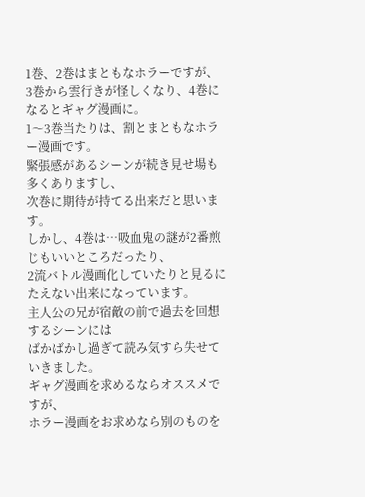1巻、2巻はまともなホラーですが、
3巻から雲行きが怪しくなり、4巻になるとギャグ漫画に。
1〜3巻当たりは、割とまともなホラー漫画です。
緊張感があるシーンが続き見せ場も多くありますし、
次巻に期待が持てる出来だと思います。
しかし、4巻は…吸血鬼の謎が2番煎じもいいところだったり、
2流バトル漫画化していたりと見るにたえない出来になっています。
主人公の兄が宿敵の前で過去を回想するシーンには
ばかばかし過ぎて読み気すら失せていきました。
ギャグ漫画を求めるならオススメですが、
ホラー漫画をお求めなら別のものを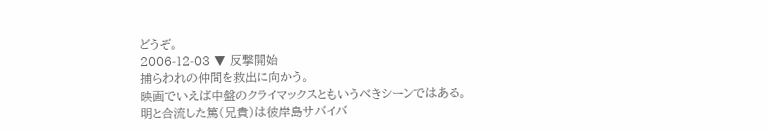どうぞ。
2006-12-03 ▼ 反撃開始
捕らわれの仲間を救出に向かう。
映画でいえば中盤のクライマックスともいうべきシーンではある。
明と合流した篤(兄貴)は彼岸島サバイバ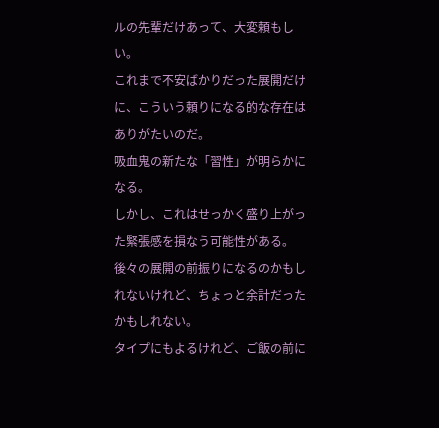ルの先輩だけあって、大変頼もしい。
これまで不安ばかりだった展開だけに、こういう頼りになる的な存在はありがたいのだ。
吸血鬼の新たな「習性」が明らかになる。
しかし、これはせっかく盛り上がった緊張感を損なう可能性がある。
後々の展開の前振りになるのかもしれないけれど、ちょっと余計だったかもしれない。
タイプにもよるけれど、ご飯の前に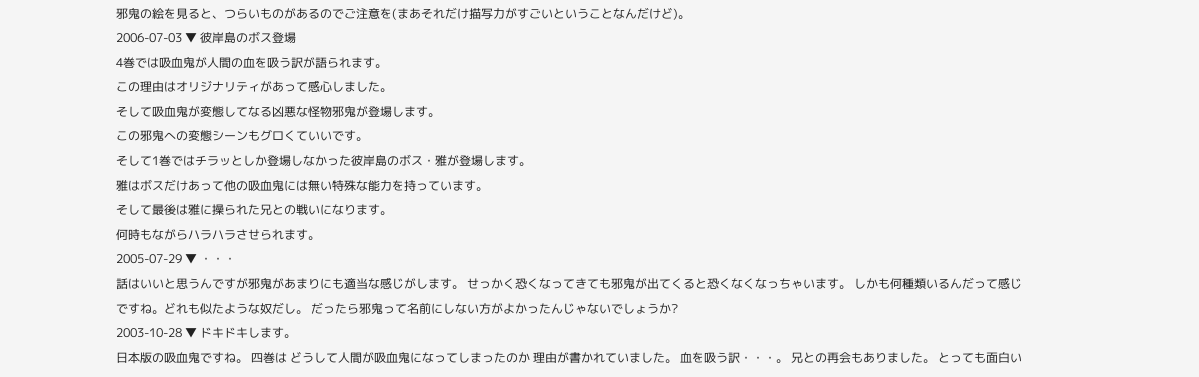邪鬼の絵を見ると、つらいものがあるのでご注意を(まあそれだけ描写力がすごいということなんだけど)。
2006-07-03 ▼ 彼岸島のボス登場
4巻では吸血鬼が人間の血を吸う訳が語られます。
この理由はオリジナリティがあって感心しました。
そして吸血鬼が変態してなる凶悪な怪物邪鬼が登場します。
この邪鬼への変態シーンもグロくていいです。
そして1巻ではチラッとしか登場しなかった彼岸島のボス・雅が登場します。
雅はボスだけあって他の吸血鬼には無い特殊な能力を持っています。
そして最後は雅に操られた兄との戦いになります。
何時もながらハラハラさせられます。
2005-07-29 ▼ ・・・
話はいいと思うんですが邪鬼があまりにも適当な感じがします。 せっかく恐くなってきても邪鬼が出てくると恐くなくなっちゃいます。 しかも何種類いるんだって感じですね。どれも似たような奴だし。 だったら邪鬼って名前にしない方がよかったんじゃないでしょうか?
2003-10-28 ▼ ドキドキします。
日本版の吸血鬼ですね。 四巻は どうして人間が吸血鬼になってしまったのか 理由が書かれていました。 血を吸う訳・・・。 兄との再会もありました。 とっても面白い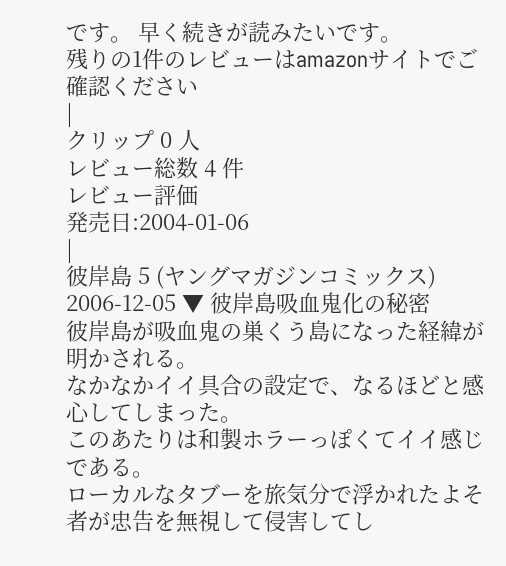です。 早く続きが読みたいです。
残りの1件のレビューはamazonサイトでご確認ください
|
クリップ 0 人
レビュー総数 4 件
レビュー評価
発売日:2004-01-06
|
彼岸島 5 (ヤングマガジンコミックス)
2006-12-05 ▼ 彼岸島吸血鬼化の秘密
彼岸島が吸血鬼の巣くう島になった経緯が明かされる。
なかなかイイ具合の設定で、なるほどと感心してしまった。
このあたりは和製ホラーっぽくてイイ感じである。
ローカルなタブーを旅気分で浮かれたよそ者が忠告を無視して侵害してし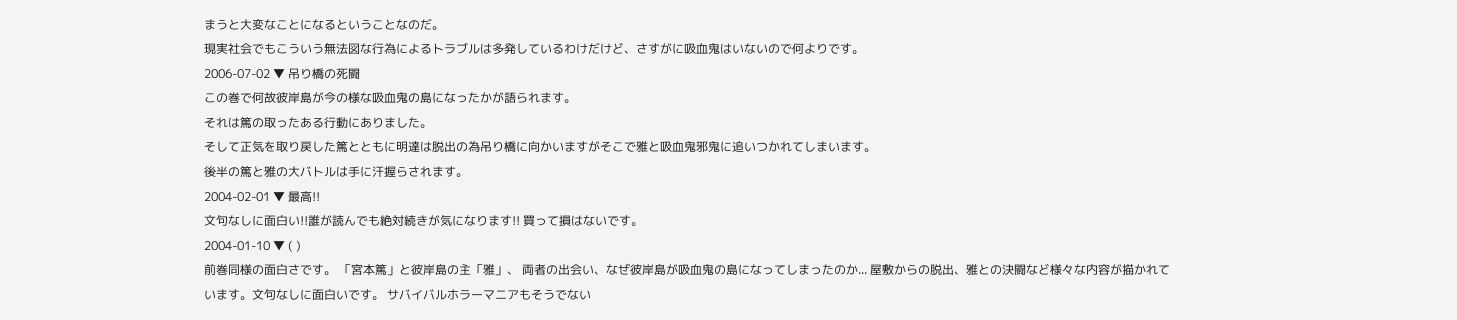まうと大変なことになるということなのだ。
現実社会でもこういう無法図な行為によるトラブルは多発しているわけだけど、さすがに吸血鬼はいないので何よりです。
2006-07-02 ▼ 吊り橋の死闘
この巻で何故彼岸島が今の様な吸血鬼の島になったかが語られます。
それは篤の取ったある行動にありました。
そして正気を取り戻した篤とともに明達は脱出の為吊り橋に向かいますがそこで雅と吸血鬼邪鬼に追いつかれてしまいます。
後半の篤と雅の大バトルは手に汗握らされます。
2004-02-01 ▼ 最高!!
文句なしに面白い!!誰が読んでも絶対続きが気になります!! 買って損はないです。
2004-01-10 ▼ ( )
前巻同様の面白さです。 「宮本篤」と彼岸島の主「雅」、 両者の出会い、なぜ彼岸島が吸血鬼の島になってしまったのか... 屋敷からの脱出、雅との決闘など様々な内容が描かれています。文句なしに面白いです。 サバイバルホラーマニアもそうでない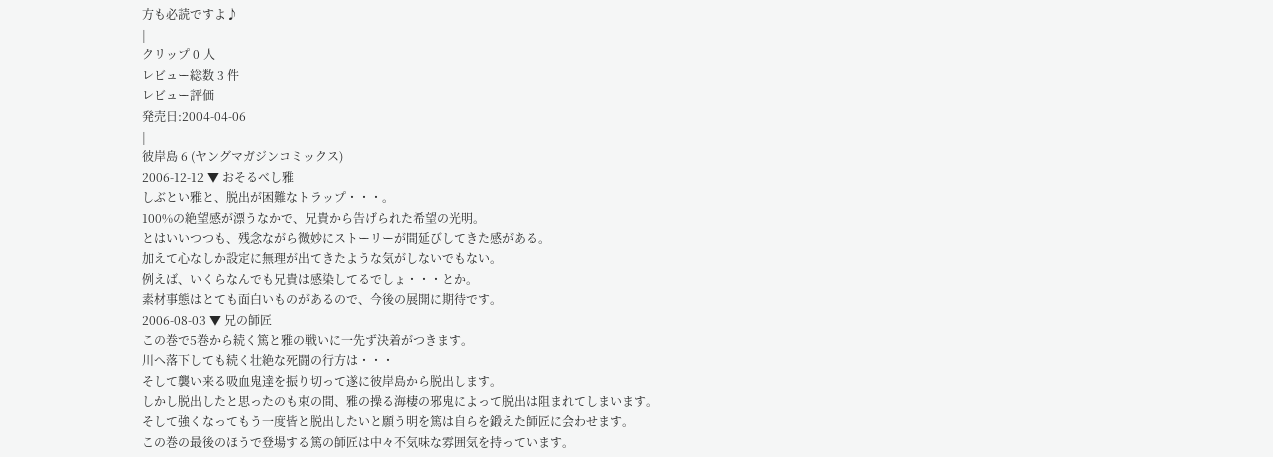方も必読ですよ♪
|
クリップ 0 人
レビュー総数 3 件
レビュー評価
発売日:2004-04-06
|
彼岸島 6 (ヤングマガジンコミックス)
2006-12-12 ▼ おそるべし雅
しぶとい雅と、脱出が困難なトラップ・・・。
100%の絶望感が漂うなかで、兄貴から告げられた希望の光明。
とはいいつつも、残念ながら微妙にストーリーが間延びしてきた感がある。
加えて心なしか設定に無理が出てきたような気がしないでもない。
例えば、いくらなんでも兄貴は感染してるでしょ・・・とか。
素材事態はとても面白いものがあるので、今後の展開に期待です。
2006-08-03 ▼ 兄の師匠
この巻で5巻から続く篤と雅の戦いに一先ず決着がつきます。
川へ落下しても続く壮絶な死闘の行方は・・・
そして襲い来る吸血鬼達を振り切って遂に彼岸島から脱出します。
しかし脱出したと思ったのも束の間、雅の操る海棲の邪鬼によって脱出は阻まれてしまいます。
そして強くなってもう一度皆と脱出したいと願う明を篤は自らを鍛えた師匠に会わせます。
この巻の最後のほうで登場する篤の師匠は中々不気味な雰囲気を持っています。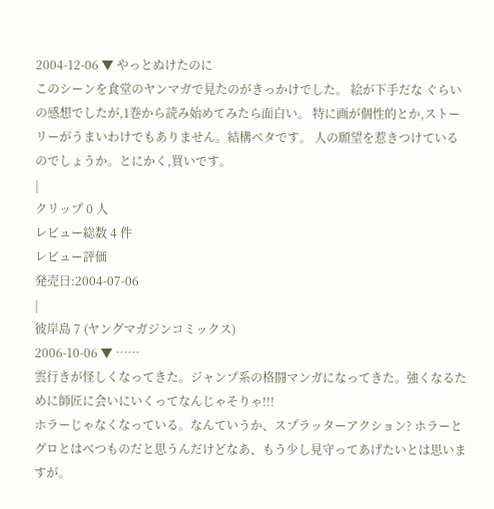2004-12-06 ▼ やっとぬけたのに
このシーンを食堂のヤンマガで見たのがきっかけでした。 絵が下手だな ぐらいの感想でしたが,1巻から読み始めてみたら面白い。 特に画が個性的とか,ストーリーがうまいわけでもありません。結構ベタです。 人の願望を惹きつけているのでしょうか。とにかく,買いです。
|
クリップ 0 人
レビュー総数 4 件
レビュー評価
発売日:2004-07-06
|
彼岸島 7 (ヤングマガジンコミックス)
2006-10-06 ▼ ……
雲行きが怪しくなってきた。ジャンプ系の格闘マンガになってきた。強くなるために師匠に会いにいくってなんじゃそりゃ!!!
ホラーじゃなくなっている。なんていうか、スプラッターアクション? ホラーとグロとはべつものだと思うんだけどなあ、もう少し見守ってあげたいとは思いますが。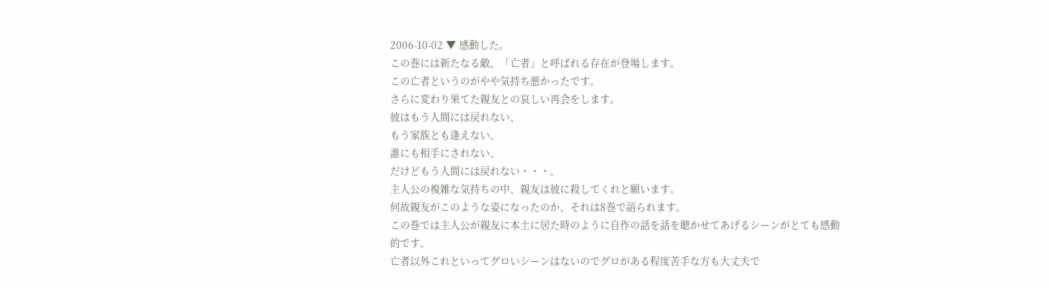2006-10-02 ▼ 感動した。
この巻には新たなる敵、「亡者」と呼ばれる存在が登場します。
この亡者というのがやや気持ち悪かったです。
さらに変わり果てた親友との哀しい再会をします。
彼はもう人間には戻れない、
もう家族とも逢えない、
誰にも相手にされない、
だけどもう人間には戻れない・・・。
主人公の複雑な気持ちの中、親友は彼に殺してくれと願います。
何故親友がこのような姿になったのか、それは8巻で語られます。
この巻では主人公が親友に本土に居た時のように自作の話を話を聴かせてあげるシーンがとても感動的です。
亡者以外これといってグロいシーンはないのでグロがある程度苦手な方も大丈夫で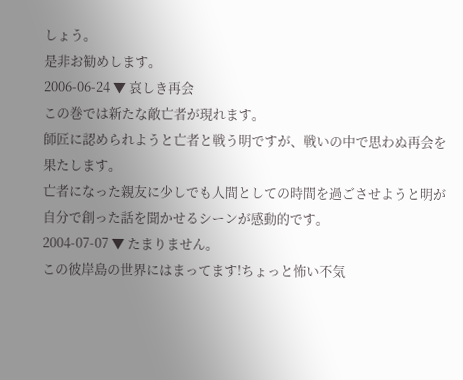しょう。
是非お勧めします。
2006-06-24 ▼ 哀しき再会
この巻では新たな敵亡者が現れます。
師匠に認められようと亡者と戦う明ですが、戦いの中で思わぬ再会を果たします。
亡者になった親友に少しでも人間としての時間を過ごさせようと明が自分で創った話を聞かせるシーンが感動的です。
2004-07-07 ▼ たまりません。
この彼岸島の世界にはまってます!ちょっと怖い不気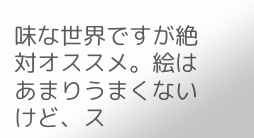味な世界ですが絶対オススメ。絵はあまりうまくないけど、ス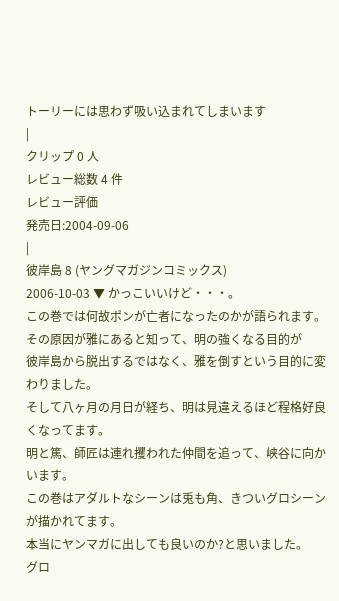トーリーには思わず吸い込まれてしまいます
|
クリップ 0 人
レビュー総数 4 件
レビュー評価
発売日:2004-09-06
|
彼岸島 8 (ヤングマガジンコミックス)
2006-10-03 ▼ かっこいいけど・・・。
この巻では何故ポンが亡者になったのかが語られます。
その原因が雅にあると知って、明の強くなる目的が
彼岸島から脱出するではなく、雅を倒すという目的に変わりました。
そして八ヶ月の月日が経ち、明は見違えるほど程格好良くなってます。
明と篤、師匠は連れ攫われた仲間を追って、峡谷に向かいます。
この巻はアダルトなシーンは兎も角、きついグロシーンが描かれてます。
本当にヤンマガに出しても良いのか?と思いました。
グロ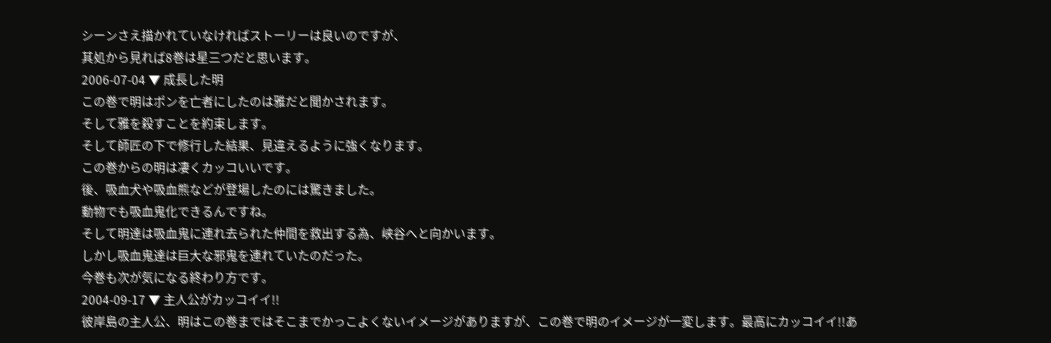シーンさえ描かれていなければストーリーは良いのですが、
其処から見れば8巻は星三つだと思います。
2006-07-04 ▼ 成長した明
この巻で明はポンを亡者にしたのは雅だと聞かされます。
そして雅を殺すことを約束します。
そして師匠の下で修行した結果、見違えるように強くなります。
この巻からの明は凄くカッコいいです。
後、吸血犬や吸血熊などが登場したのには驚きました。
動物でも吸血鬼化できるんですね。
そして明達は吸血鬼に連れ去られた仲間を救出する為、峡谷へと向かいます。
しかし吸血鬼達は巨大な邪鬼を連れていたのだった。
今巻も次が気になる終わり方です。
2004-09-17 ▼ 主人公がカッコイイ!!
彼岸島の主人公、明はこの巻まではそこまでかっこよくないイメージがありますが、この巻で明のイメージが一変します。最高にカッコイイ!!あ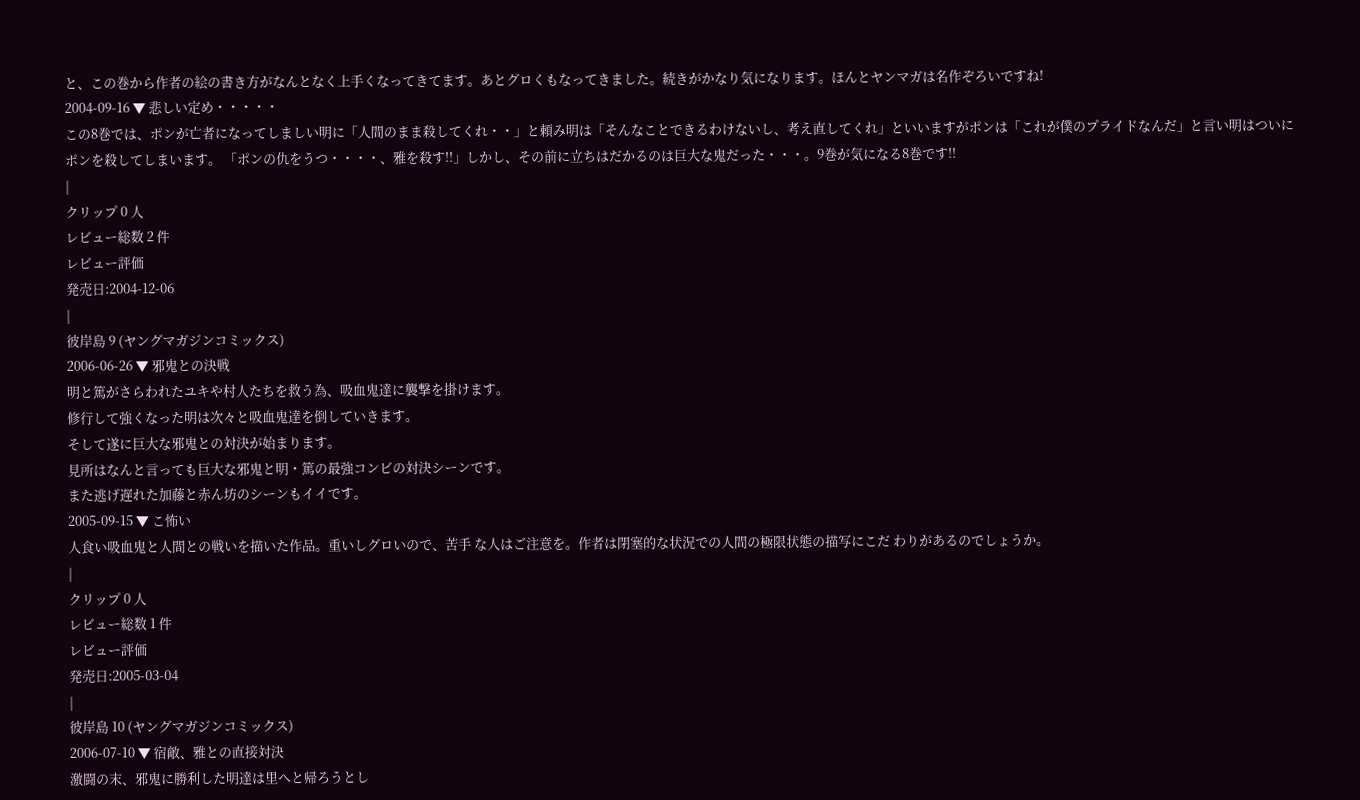と、この巻から作者の絵の書き方がなんとなく上手くなってきてます。あとグロくもなってきました。続きがかなり気になります。ほんとヤンマガは名作ぞろいですね!
2004-09-16 ▼ 悲しい定め・・・・・
この8巻では、ポンが亡者になってしましい明に「人間のまま殺してくれ・・」と頼み明は「そんなことできるわけないし、考え直してくれ」といいますがポンは「これが僕のプライドなんだ」と言い明はついにポンを殺してしまいます。 「ポンの仇をうつ・・・・、雅を殺す!!」しかし、その前に立ちはだかるのは巨大な鬼だった・・・。9巻が気になる8巻です!!
|
クリップ 0 人
レビュー総数 2 件
レビュー評価
発売日:2004-12-06
|
彼岸島 9 (ヤングマガジンコミックス)
2006-06-26 ▼ 邪鬼との決戦
明と篤がさらわれたユキや村人たちを救う為、吸血鬼達に襲撃を掛けます。
修行して強くなった明は次々と吸血鬼達を倒していきます。
そして遂に巨大な邪鬼との対決が始まります。
見所はなんと言っても巨大な邪鬼と明・篤の最強コンビの対決シーンです。
また逃げ遅れた加藤と赤ん坊のシーンもイイです。
2005-09-15 ▼ こ怖い
人食い吸血鬼と人間との戦いを描いた作品。重いしグロいので、苦手 な人はご注意を。作者は閉塞的な状況での人間の極限状態の描写にこだ わりがあるのでしょうか。
|
クリップ 0 人
レビュー総数 1 件
レビュー評価
発売日:2005-03-04
|
彼岸島 10 (ヤングマガジンコミックス)
2006-07-10 ▼ 宿敵、雅との直接対決
激闘の末、邪鬼に勝利した明達は里へと帰ろうとし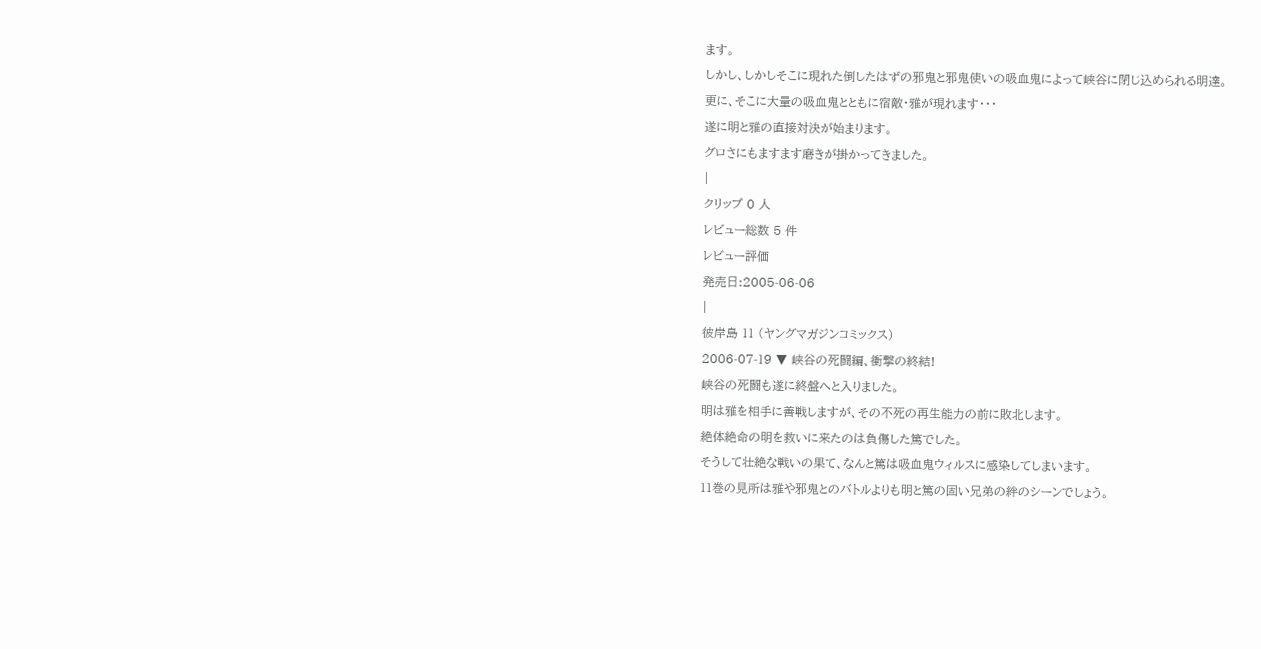ます。
しかし、しかしそこに現れた倒したはずの邪鬼と邪鬼使いの吸血鬼によって峡谷に閉じ込められる明達。
更に、そこに大量の吸血鬼とともに宿敵・雅が現れます・・・
遂に明と雅の直接対決が始まります。
グロさにもますます磨きが掛かってきました。
|
クリップ 0 人
レビュー総数 5 件
レビュー評価
発売日:2005-06-06
|
彼岸島 11 (ヤングマガジンコミックス)
2006-07-19 ▼ 峡谷の死闘編、衝撃の終結!
峡谷の死闘も遂に終盤へと入りました。
明は雅を相手に善戦しますが、その不死の再生能力の前に敗北します。
絶体絶命の明を救いに来たのは負傷した篤でした。
そうして壮絶な戦いの果て、なんと篤は吸血鬼ウィルスに感染してしまいます。
11巻の見所は雅や邪鬼とのバトルよりも明と篤の固い兄弟の絆のシーンでしょう。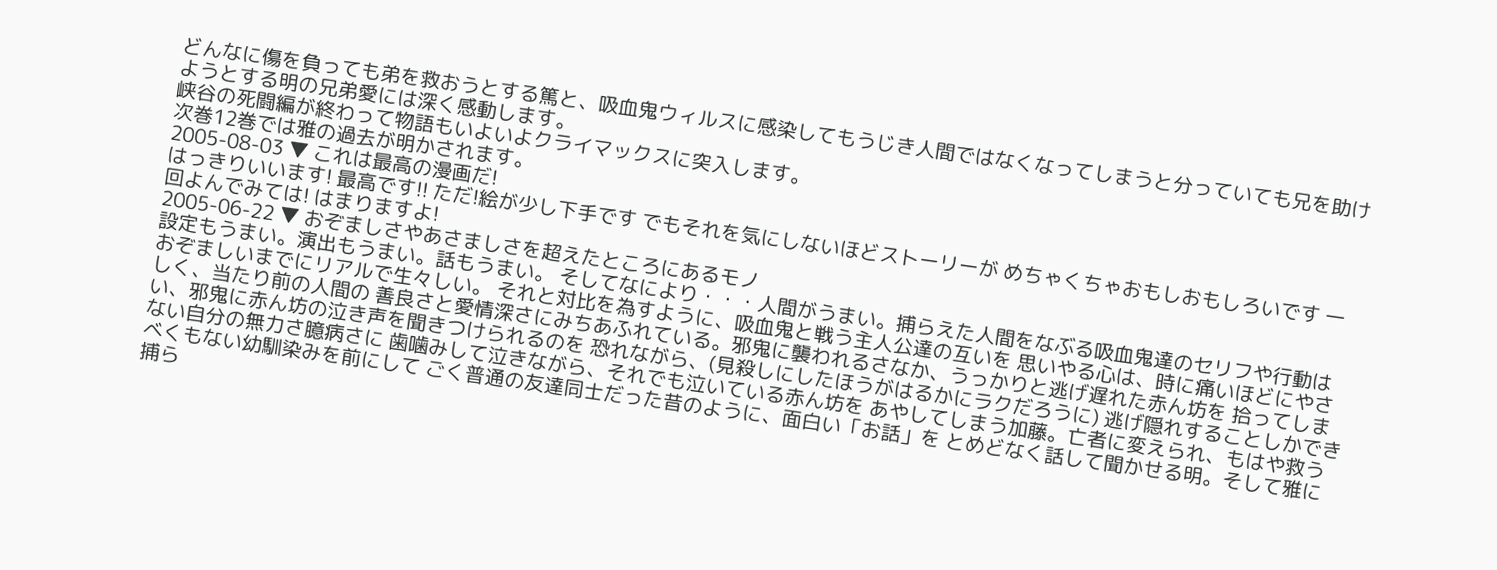どんなに傷を負っても弟を救おうとする篤と、吸血鬼ウィルスに感染してもうじき人間ではなくなってしまうと分っていても兄を助けようとする明の兄弟愛には深く感動します。
峡谷の死闘編が終わって物語もいよいよクライマックスに突入します。
次巻12巻では雅の過去が明かされます。
2005-08-03 ▼ これは最高の漫画だ!
はっきりいいます! 最高です!! ただ!絵が少し下手です でもそれを気にしないほどストーリーが めちゃくちゃおもしおもしろいです 一回よんでみては! はまりますよ!
2005-06-22 ▼ おぞましさやあさましさを超えたところにあるモノ
設定もうまい。演出もうまい。話もうまい。 そしてなにより・・・人間がうまい。捕らえた人間をなぶる吸血鬼達のセリフや行動は おぞましいまでにリアルで生々しい。 それと対比を為すように、吸血鬼と戦う主人公達の互いを 思いやる心は、時に痛いほどにやさしく、当たり前の人間の 善良さと愛情深さにみちあふれている。邪鬼に襲われるさなか、うっかりと逃げ遅れた赤ん坊を 拾ってしまい、邪鬼に赤ん坊の泣き声を聞きつけられるのを 恐れながら、(見殺しにしたほうがはるかにラクだろうに) 逃げ隠れすることしかできない自分の無力さ臆病さに 歯噛みして泣きながら、それでも泣いている赤ん坊を あやしてしまう加藤。亡者に変えられ、もはや救うべくもない幼馴染みを前にして ごく普通の友達同士だった昔のように、面白い「お話」を とめどなく話して聞かせる明。そして雅に捕ら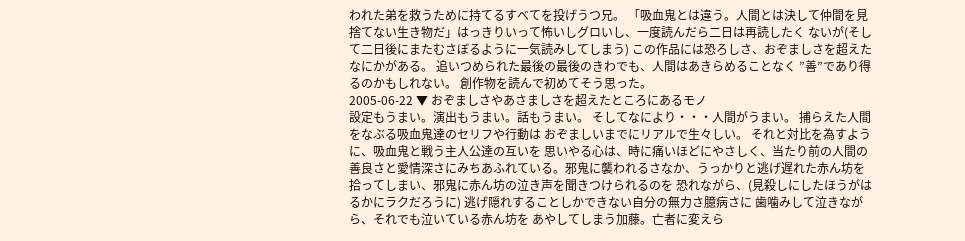われた弟を救うために持てるすべてを投げうつ兄。 「吸血鬼とは違う。人間とは決して仲間を見捨てない生き物だ」はっきりいって怖いしグロいし、一度読んだら二日は再読したく ないが(そして二日後にまたむさぼるように一気読みしてしまう) この作品には恐ろしさ、おぞましさを超えたなにかがある。 追いつめられた最後の最後のきわでも、人間はあきらめることなく ”善”であり得るのかもしれない。 創作物を読んで初めてそう思った。
2005-06-22 ▼ おぞましさやあさましさを超えたところにあるモノ
設定もうまい。演出もうまい。話もうまい。 そしてなにより・・・人間がうまい。 捕らえた人間をなぶる吸血鬼達のセリフや行動は おぞましいまでにリアルで生々しい。 それと対比を為すように、吸血鬼と戦う主人公達の互いを 思いやる心は、時に痛いほどにやさしく、当たり前の人間の 善良さと愛情深さにみちあふれている。邪鬼に襲われるさなか、うっかりと逃げ遅れた赤ん坊を 拾ってしまい、邪鬼に赤ん坊の泣き声を聞きつけられるのを 恐れながら、(見殺しにしたほうがはるかにラクだろうに) 逃げ隠れすることしかできない自分の無力さ臆病さに 歯噛みして泣きながら、それでも泣いている赤ん坊を あやしてしまう加藤。亡者に変えら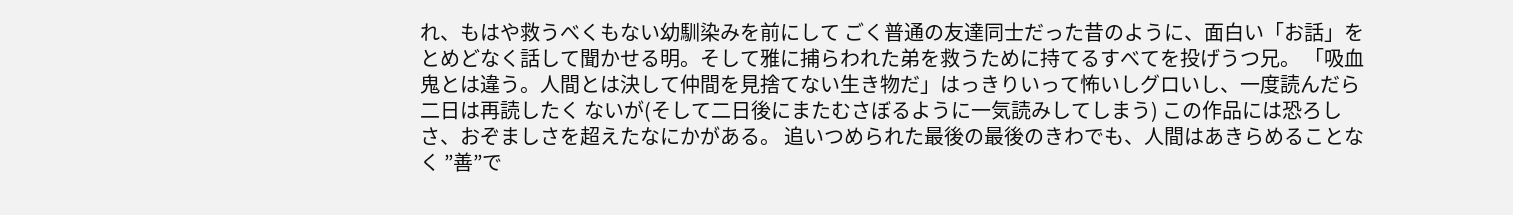れ、もはや救うべくもない幼馴染みを前にして ごく普通の友達同士だった昔のように、面白い「お話」を とめどなく話して聞かせる明。そして雅に捕らわれた弟を救うために持てるすべてを投げうつ兄。 「吸血鬼とは違う。人間とは決して仲間を見捨てない生き物だ」はっきりいって怖いしグロいし、一度読んだら二日は再読したく ないが(そして二日後にまたむさぼるように一気読みしてしまう) この作品には恐ろしさ、おぞましさを超えたなにかがある。 追いつめられた最後の最後のきわでも、人間はあきらめることなく ”善”で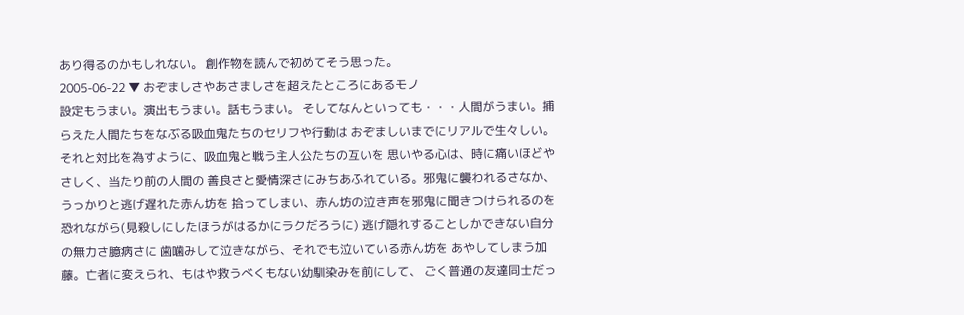あり得るのかもしれない。 創作物を読んで初めてそう思った。
2005-06-22 ▼ おぞましさやあさましさを超えたところにあるモノ
設定もうまい。演出もうまい。話もうまい。 そしてなんといっても・・・人間がうまい。捕らえた人間たちをなぶる吸血鬼たちのセリフや行動は おぞましいまでにリアルで生々しい。 それと対比を為すように、吸血鬼と戦う主人公たちの互いを 思いやる心は、時に痛いほどやさしく、当たり前の人間の 善良さと愛情深さにみちあふれている。邪鬼に襲われるさなか、うっかりと逃げ遅れた赤ん坊を 拾ってしまい、赤ん坊の泣き声を邪鬼に聞きつけられるのを 恐れながら(見殺しにしたほうがはるかにラクだろうに) 逃げ隠れすることしかできない自分の無力さ臆病さに 歯噛みして泣きながら、それでも泣いている赤ん坊を あやしてしまう加藤。亡者に変えられ、もはや救うべくもない幼馴染みを前にして、 ごく普通の友達同士だっ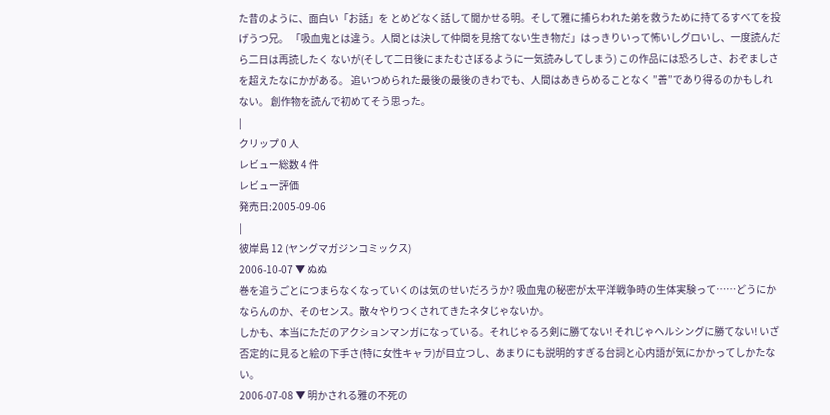た昔のように、面白い「お話」を とめどなく話して聞かせる明。そして雅に捕らわれた弟を救うために持てるすべてを投げうつ兄。 「吸血鬼とは違う。人間とは決して仲間を見捨てない生き物だ」はっきりいって怖いしグロいし、一度読んだら二日は再読したく ないが(そして二日後にまたむさぼるように一気読みしてしまう) この作品には恐ろしさ、おぞましさを超えたなにかがある。 追いつめられた最後の最後のきわでも、人間はあきらめることなく ”善”であり得るのかもしれない。 創作物を読んで初めてそう思った。
|
クリップ 0 人
レビュー総数 4 件
レビュー評価
発売日:2005-09-06
|
彼岸島 12 (ヤングマガジンコミックス)
2006-10-07 ▼ ぬぬ
巻を追うごとにつまらなくなっていくのは気のせいだろうか? 吸血鬼の秘密が太平洋戦争時の生体実験って……どうにかならんのか、そのセンス。散々やりつくされてきたネタじゃないか。
しかも、本当にただのアクションマンガになっている。それじゃるろ剣に勝てない! それじゃヘルシングに勝てない! いざ否定的に見ると絵の下手さ(特に女性キャラ)が目立つし、あまりにも説明的すぎる台詞と心内語が気にかかってしかたない。
2006-07-08 ▼ 明かされる雅の不死の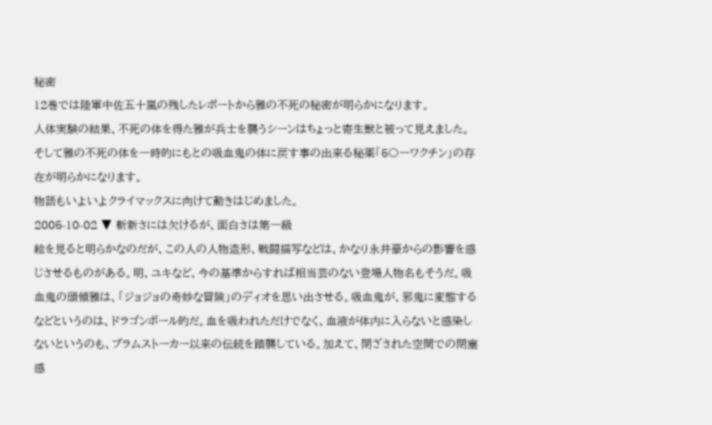秘密
12巻では陸軍中佐五十嵐の残したレポートから雅の不死の秘密が明らかになります。
人体実験の結果、不死の体を得た雅が兵士を襲うシーンはちょっと寄生獣と被って見えました。
そして雅の不死の体を一時的にもとの吸血鬼の体に戻す事の出来る秘薬「5〇一ワクチン」の存在が明らかになります。
物語もいよいよクライマックスに向けて動きはじめました。
2005-10-02 ▼ 斬新さには欠けるが、面白さは第一級
絵を見ると明らかなのだが、この人の人物造形、戦闘描写などは、かなり永井豪からの影響を感じさせるものがある。明、ユキなど、今の基準からすれば相当芸のない登場人物名もそうだ。吸血鬼の頭領雅は、「ジョジョの奇妙な冒険」のディオを思い出させる。吸血鬼が、邪鬼に変態するなどというのは、ドラゴンボール的だ。血を吸われただけでなく、血液が体内に入らないと感染しないというのも、ブラムストーカー以来の伝統を踏襲している。加えて、閉ざされた空間での閉塞感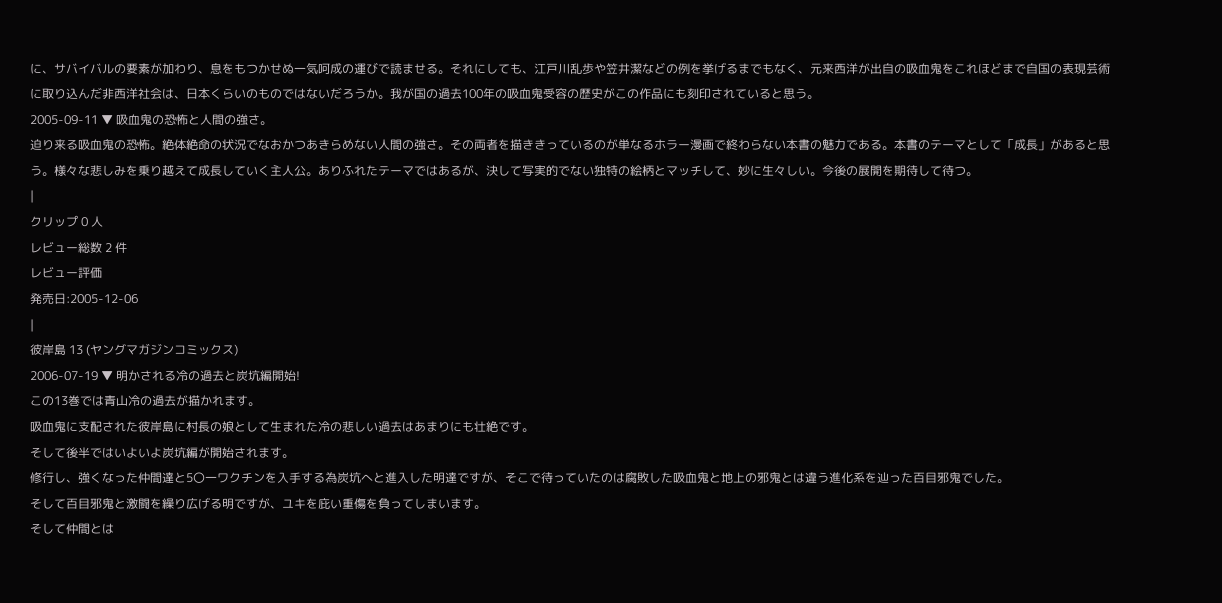に、サバイバルの要素が加わり、息をもつかせぬ一気呵成の運びで読ませる。それにしても、江戸川乱歩や笠井潔などの例を挙げるまでもなく、元来西洋が出自の吸血鬼をこれほどまで自国の表現芸術に取り込んだ非西洋社会は、日本くらいのものではないだろうか。我が国の過去100年の吸血鬼受容の歴史がこの作品にも刻印されていると思う。
2005-09-11 ▼ 吸血鬼の恐怖と人間の強さ。
迫り来る吸血鬼の恐怖。絶体絶命の状況でなおかつあきらめない人間の強さ。その両者を描ききっているのが単なるホラー漫画で終わらない本書の魅力である。本書のテーマとして「成長」があると思う。様々な悲しみを乗り越えて成長していく主人公。ありふれたテーマではあるが、決して写実的でない独特の絵柄とマッチして、妙に生々しい。今後の展開を期待して待つ。
|
クリップ 0 人
レビュー総数 2 件
レビュー評価
発売日:2005-12-06
|
彼岸島 13 (ヤングマガジンコミックス)
2006-07-19 ▼ 明かされる冷の過去と炭坑編開始!
この13巻では青山冷の過去が描かれます。
吸血鬼に支配された彼岸島に村長の娘として生まれた冷の悲しい過去はあまりにも壮絶です。
そして後半ではいよいよ炭坑編が開始されます。
修行し、強くなった仲間達と5〇一ワクチンを入手する為炭坑へと進入した明達ですが、そこで待っていたのは腐敗した吸血鬼と地上の邪鬼とは違う進化系を辿った百目邪鬼でした。
そして百目邪鬼と激闘を繰り広げる明ですが、ユキを庇い重傷を負ってしまいます。
そして仲間とは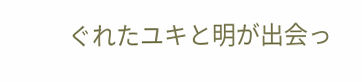ぐれたユキと明が出会っ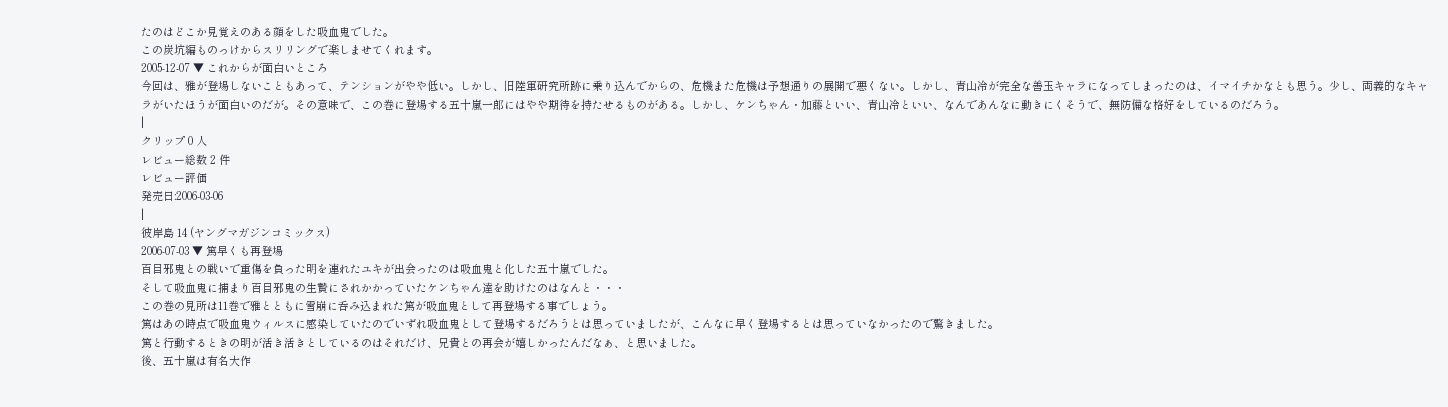たのはどこか見覚えのある顔をした吸血鬼でした。
この炭坑編ものっけからスリリングで楽しませてくれます。
2005-12-07 ▼ これからが面白いところ
今回は、雅が登場しないこともあって、テンションがやや低い。しかし、旧陸軍研究所跡に乗り込んでからの、危機また危機は予想通りの展開で悪くない。しかし、青山冷が完全な善玉キャラになってしまったのは、イマイチかなとも思う。少し、両義的なキャラがいたほうが面白いのだが。その意味で、この巻に登場する五十嵐一郎にはやや期待を持たせるものがある。しかし、ケンちゃん・加藤といい、青山冷といい、なんであんなに動きにくそうで、無防備な格好をしているのだろう。
|
クリップ 0 人
レビュー総数 2 件
レビュー評価
発売日:2006-03-06
|
彼岸島 14 (ヤングマガジンコミックス)
2006-07-03 ▼ 篤早くも再登場
百目邪鬼との戦いで重傷を負った明を連れたユキが出会ったのは吸血鬼と化した五十嵐でした。
そして吸血鬼に捕まり百目邪鬼の生贄にされかかっていたケンちゃん達を助けたのはなんと・・・
この巻の見所は11巻で雅とともに雪崩に呑み込まれた篤が吸血鬼として再登場する事でしょう。
篤はあの時点で吸血鬼ウィルスに感染していたのでいずれ吸血鬼として登場するだろうとは思っていましたが、こんなに早く登場するとは思っていなかったので驚きました。
篤と行動するときの明が活き活きとしているのはそれだけ、兄貴との再会が嬉しかったんだなぁ、と思いました。
後、五十嵐は有名大作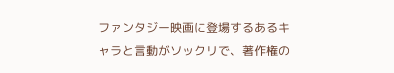ファンタジー映画に登場するあるキャラと言動がソックリで、著作権の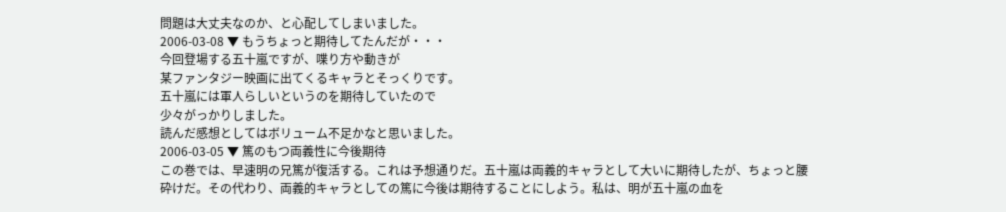問題は大丈夫なのか、と心配してしまいました。
2006-03-08 ▼ もうちょっと期待してたんだが・・・
今回登場する五十嵐ですが、喋り方や動きが
某ファンタジー映画に出てくるキャラとそっくりです。
五十嵐には軍人らしいというのを期待していたので
少々がっかりしました。
読んだ感想としてはボリューム不足かなと思いました。
2006-03-05 ▼ 篤のもつ両義性に今後期待
この巻では、早速明の兄篤が復活する。これは予想通りだ。五十嵐は両義的キャラとして大いに期待したが、ちょっと腰砕けだ。その代わり、両義的キャラとしての篤に今後は期待することにしよう。私は、明が五十嵐の血を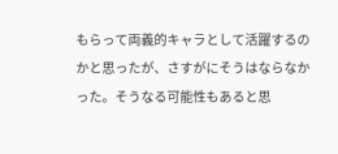もらって両義的キャラとして活躍するのかと思ったが、さすがにそうはならなかった。そうなる可能性もあると思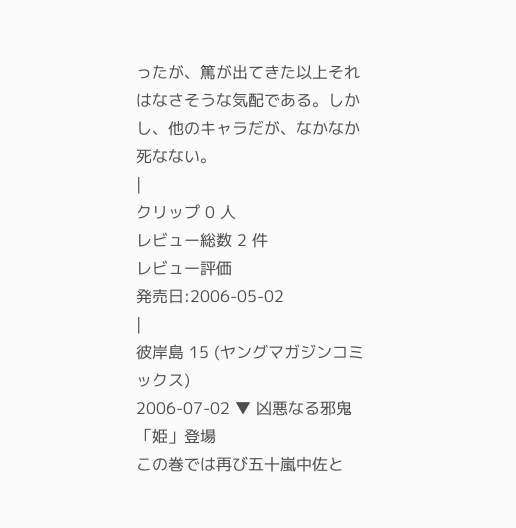ったが、篤が出てきた以上それはなさそうな気配である。しかし、他のキャラだが、なかなか死なない。
|
クリップ 0 人
レビュー総数 2 件
レビュー評価
発売日:2006-05-02
|
彼岸島 15 (ヤングマガジンコミックス)
2006-07-02 ▼ 凶悪なる邪鬼「姫」登場
この巻では再び五十嵐中佐と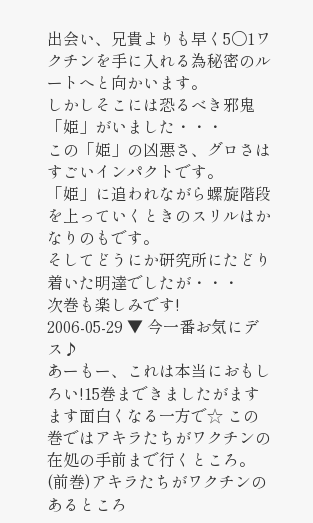出会い、兄貴よりも早く5〇1ワクチンを手に入れる為秘密のルートへと向かいます。
しかしそこには恐るべき邪鬼「姫」がいました・・・
この「姫」の凶悪さ、グロさはすごいインパクトです。
「姫」に追われながら螺旋階段を上っていくときのスリルはかなりのもです。
そしてどうにか研究所にたどり着いた明達でしたが・・・
次巻も楽しみです!
2006-05-29 ▼ 今一番お気にデス♪
あーもー、これは本当におもしろい!15巻まできましたがますます面白くなる一方で☆ この巻ではアキラたちがワクチンの在処の手前まで行くところ。 (前巻)アキラたちがワクチンのあるところ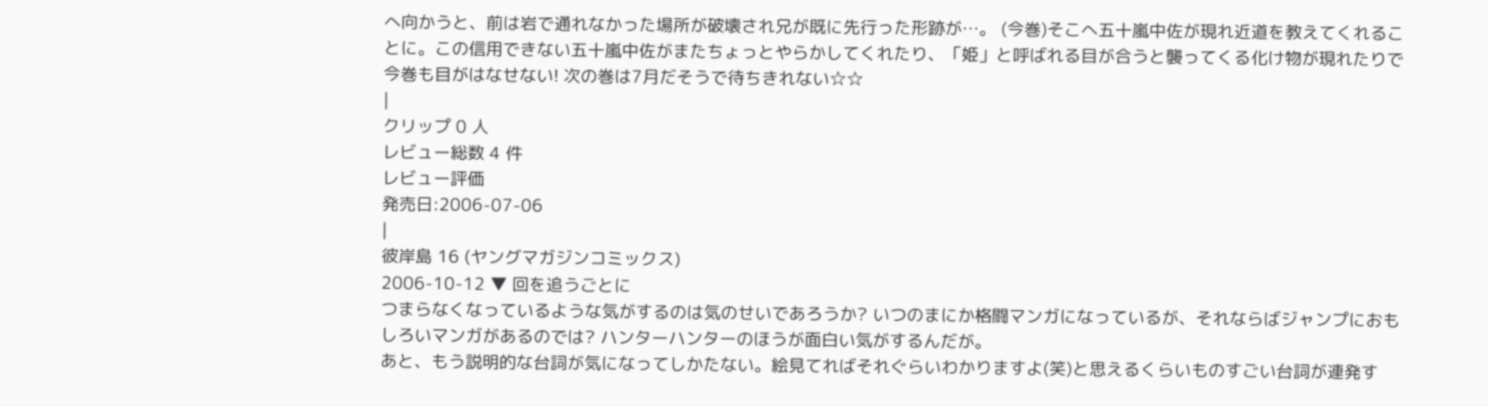へ向かうと、前は岩で通れなかった場所が破壊され兄が既に先行った形跡が…。 (今巻)そこへ五十嵐中佐が現れ近道を教えてくれることに。この信用できない五十嵐中佐がまたちょっとやらかしてくれたり、「姫」と呼ばれる目が合うと襲ってくる化け物が現れたりで今巻も目がはなせない! 次の巻は7月だそうで待ちきれない☆☆
|
クリップ 0 人
レビュー総数 4 件
レビュー評価
発売日:2006-07-06
|
彼岸島 16 (ヤングマガジンコミックス)
2006-10-12 ▼ 回を追うごとに
つまらなくなっているような気がするのは気のせいであろうか? いつのまにか格闘マンガになっているが、それならばジャンプにおもしろいマンガがあるのでは? ハンターハンターのほうが面白い気がするんだが。
あと、もう説明的な台詞が気になってしかたない。絵見てればそれぐらいわかりますよ(笑)と思えるくらいものすごい台詞が連発す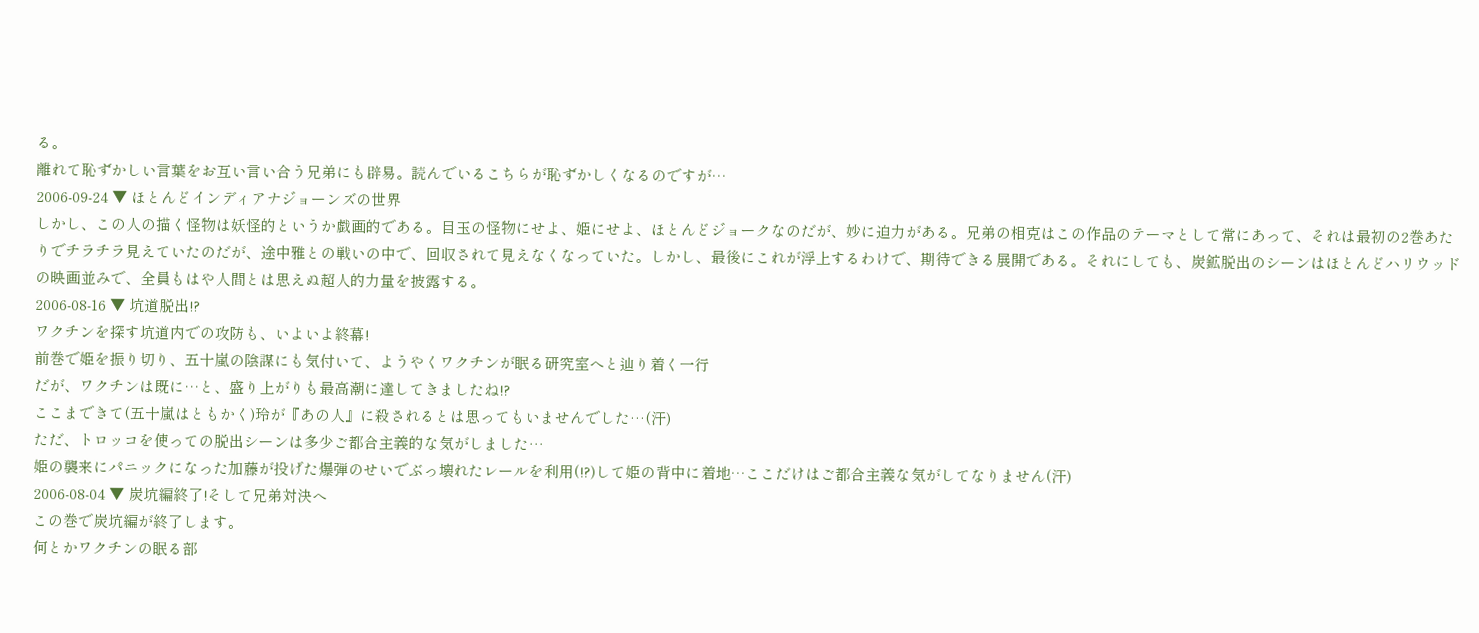る。
離れて恥ずかしい言葉をお互い言い合う兄弟にも辟易。読んでいるこちらが恥ずかしくなるのですが…
2006-09-24 ▼ ほとんどインディアナジョーンズの世界
しかし、この人の描く怪物は妖怪的というか戯画的である。目玉の怪物にせよ、姫にせよ、ほとんどジョークなのだが、妙に迫力がある。兄弟の相克はこの作品のテーマとして常にあって、それは最初の2巻あたりでチラチラ見えていたのだが、途中雅との戦いの中で、回収されて見えなくなっていた。しかし、最後にこれが浮上するわけで、期待できる展開である。それにしても、炭鉱脱出のシーンはほとんどハリウッドの映画並みで、全員もはや人間とは思えぬ超人的力量を披露する。
2006-08-16 ▼ 坑道脱出!?
ワクチンを探す坑道内での攻防も、いよいよ終幕!
前巻で姫を振り切り、五十嵐の陰謀にも気付いて、ようやくワクチンが眠る研究室へと辿り着く一行
だが、ワクチンは既に…と、盛り上がりも最高潮に達してきましたね!?
ここまできて(五十嵐はともかく)玲が『あの人』に殺されるとは思ってもいませんでした…(汗)
ただ、トロッコを使っての脱出シーンは多少ご都合主義的な気がしました…
姫の襲来にパニックになった加藤が投げた爆弾のせいでぶっ壊れたレールを利用(!?)して姫の背中に着地…ここだけはご都合主義な気がしてなりません(汗)
2006-08-04 ▼ 炭坑編終了!そして兄弟対決へ
この巻で炭坑編が終了します。
何とかワクチンの眠る部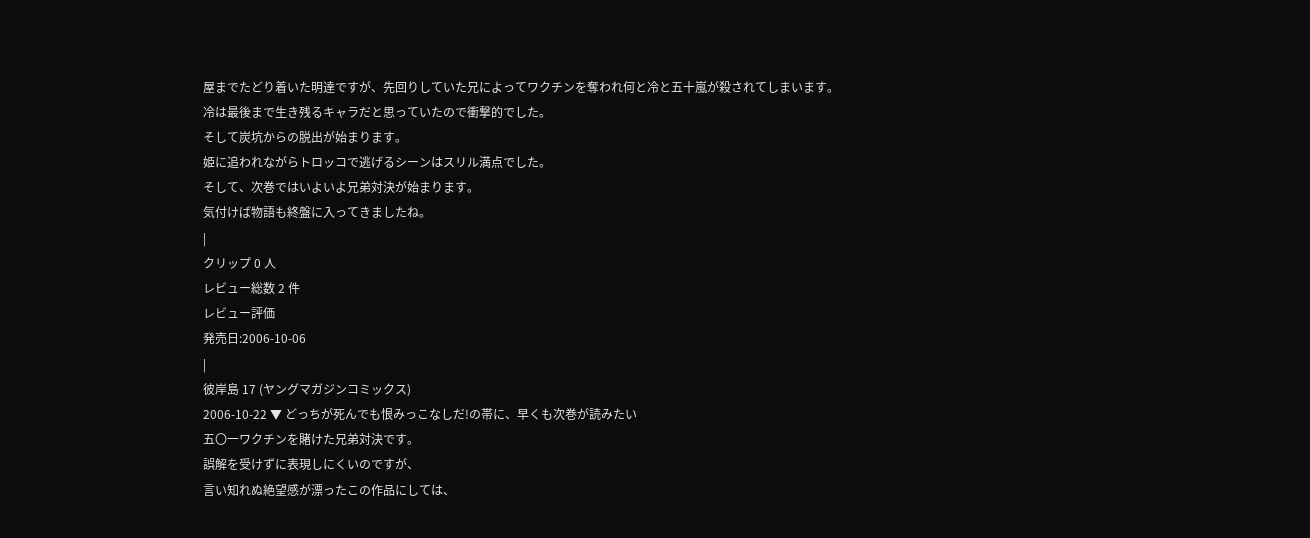屋までたどり着いた明達ですが、先回りしていた兄によってワクチンを奪われ何と冷と五十嵐が殺されてしまいます。
冷は最後まで生き残るキャラだと思っていたので衝撃的でした。
そして炭坑からの脱出が始まります。
姫に追われながらトロッコで逃げるシーンはスリル満点でした。
そして、次巻ではいよいよ兄弟対決が始まります。
気付けば物語も終盤に入ってきましたね。
|
クリップ 0 人
レビュー総数 2 件
レビュー評価
発売日:2006-10-06
|
彼岸島 17 (ヤングマガジンコミックス)
2006-10-22 ▼ どっちが死んでも恨みっこなしだ!の帯に、早くも次巻が読みたい
五〇一ワクチンを賭けた兄弟対決です。
誤解を受けずに表現しにくいのですが、
言い知れぬ絶望感が漂ったこの作品にしては、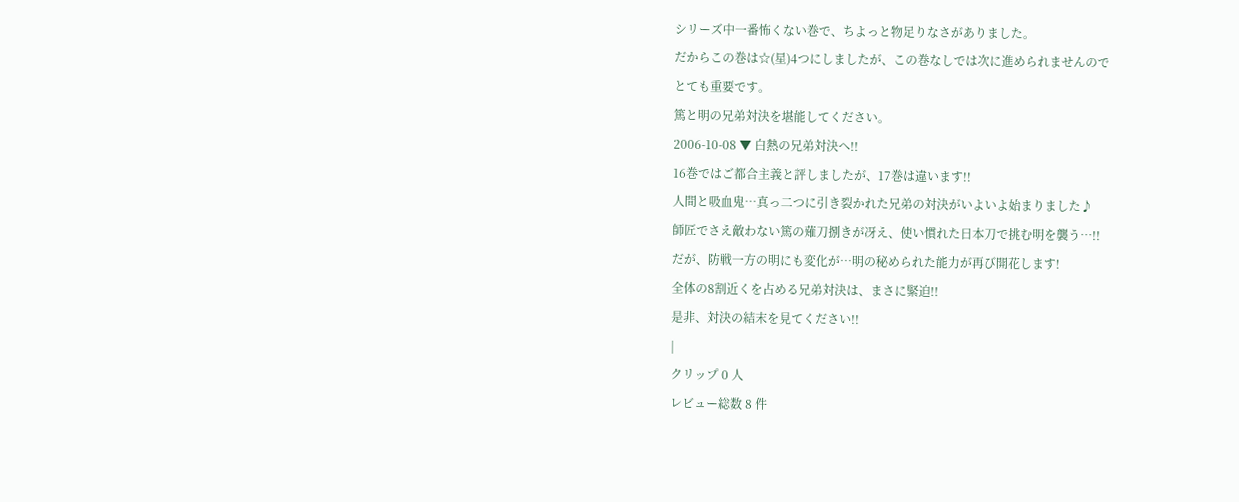シリーズ中一番怖くない巻で、ちよっと物足りなさがありました。
だからこの巻は☆(星)4つにしましたが、この巻なしでは次に進められませんので
とても重要です。
篤と明の兄弟対決を堪能してください。
2006-10-08 ▼ 白熱の兄弟対決へ!!
16巻ではご都合主義と評しましたが、17巻は違います!!
人間と吸血鬼…真っ二つに引き裂かれた兄弟の対決がいよいよ始まりました♪
師匠でさえ敵わない篤の薙刀捌きが冴え、使い慣れた日本刀で挑む明を襲う…!!
だが、防戦一方の明にも変化が…明の秘められた能力が再び開花します!
全体の8割近くを占める兄弟対決は、まさに緊迫!!
是非、対決の結末を見てください!!
|
クリップ 0 人
レビュー総数 8 件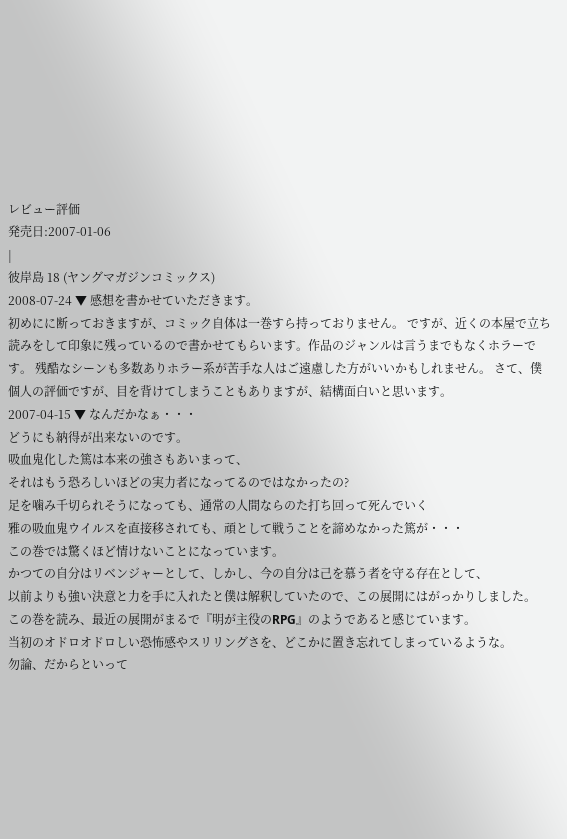レビュー評価
発売日:2007-01-06
|
彼岸島 18 (ヤングマガジンコミックス)
2008-07-24 ▼ 感想を書かせていただきます。
初めにに断っておきますが、コミック自体は一巻すら持っておりません。 ですが、近くの本屋で立ち読みをして印象に残っているので書かせてもらいます。作品のジャンルは言うまでもなくホラーです。 残酷なシーンも多数ありホラー系が苦手な人はご遠慮した方がいいかもしれません。 さて、僕個人の評価ですが、目を背けてしまうこともありますが、結構面白いと思います。
2007-04-15 ▼ なんだかなぁ・・・
どうにも納得が出来ないのです。
吸血鬼化した篤は本来の強さもあいまって、
それはもう恐ろしいほどの実力者になってるのではなかったの?
足を噛み千切られそうになっても、通常の人間ならのた打ち回って死んでいく
雅の吸血鬼ウイルスを直接移されても、頑として戦うことを諦めなかった篤が・・・
この巻では驚くほど情けないことになっています。
かつての自分はリベンジャーとして、しかし、今の自分は己を慕う者を守る存在として、
以前よりも強い決意と力を手に入れたと僕は解釈していたので、この展開にはがっかりしました。
この巻を読み、最近の展開がまるで『明が主役のRPG』のようであると感じています。
当初のオドロオドロしい恐怖感やスリリングさを、どこかに置き忘れてしまっているような。
勿論、だからといって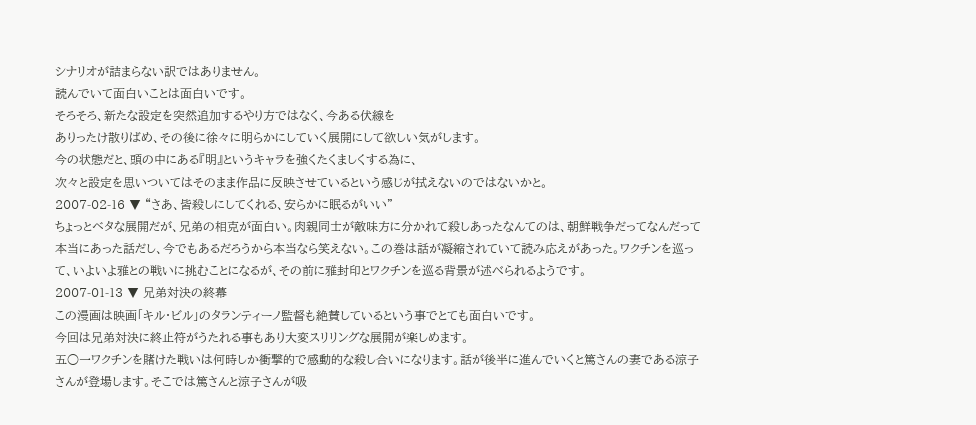シナリオが詰まらない訳ではありません。
読んでいて面白いことは面白いです。
そろそろ、新たな設定を突然追加するやり方ではなく、今ある伏線を
ありったけ散りばめ、その後に徐々に明らかにしていく展開にして欲しい気がします。
今の状態だと、頭の中にある『明』というキャラを強くたくましくする為に、
次々と設定を思いついてはそのまま作品に反映させているという感じが拭えないのではないかと。
2007-02-16 ▼ “さあ、皆殺しにしてくれる、安らかに眠るがいい”
ちょっとベタな展開だが、兄弟の相克が面白い。肉親同士が敵味方に分かれて殺しあったなんてのは、朝鮮戦争だってなんだって本当にあった話だし、今でもあるだろうから本当なら笑えない。この巻は話が凝縮されていて読み応えがあった。ワクチンを巡って、いよいよ雅との戦いに挑むことになるが、その前に雅封印とワクチンを巡る背景が述べられるようです。
2007-01-13 ▼ 兄弟対決の終幕
この漫画は映画「キル・ビル」のタランティーノ監督も絶賛しているという事でとても面白いです。
今回は兄弟対決に終止符がうたれる事もあり大変スリリングな展開が楽しめます。
五○一ワクチンを賭けた戦いは何時しか衝撃的で感動的な殺し合いになります。話が後半に進んでいくと篤さんの妻である涼子さんが登場します。そこでは篤さんと涼子さんが吸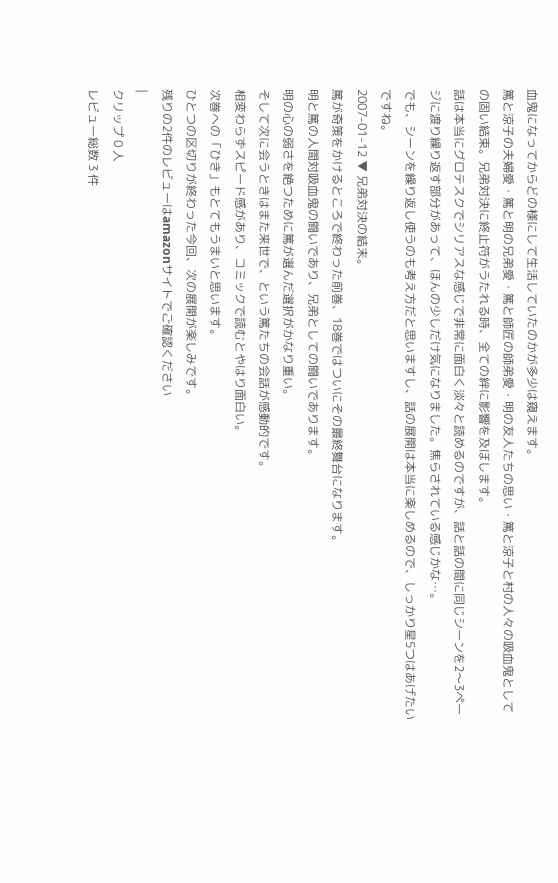血鬼になってからどの様にして生活していたのかが多少は窺えます。
篤と涼子の夫婦愛・篤と明の兄弟愛・篤と師匠の師弟愛・明の友人たちの思い・篤と涼子と村の人々の吸血鬼としての固い結束。兄弟対決に終止符がうたれる時、全ての絆に影響を及ぼします。
話は本当にグロテスクでシリアスな感じで非常に面白く淡々と読めるのですが、話と話の間に同じシーンを2〜3ページに渡り繰り返す部分があって、ほんの少しだけ気になりました。焦らされている感じかな…。
でも、シーンを繰り返し使うのも考え方だと思いますし、話の展開は本当に楽しめるので、しっかり星5つはあげたいですね。
2007-01-12 ▼ 兄弟対決の結末。
篤が奇策をかけるところで終わった前巻、18巻ではついにその最終舞台になります。
明と篤の人間対吸血鬼の闘いであり、兄弟としての闘いであります。
明の心の弱さを絶つために篤が選んだ選択がかなり重い。
そして次に会うときはまた来世で、という篤たちの会話が感動的です。
相変わらずスピード感があり、コミックで読むとやはり面白い。
次巻への「ひき」もとてもうまいと思います。
ひとつの区切りが終わった今回、次の展開が楽しみです。
残りの2件のレビューはamazonサイトでご確認ください
|
クリップ 0 人
レビュー総数 3 件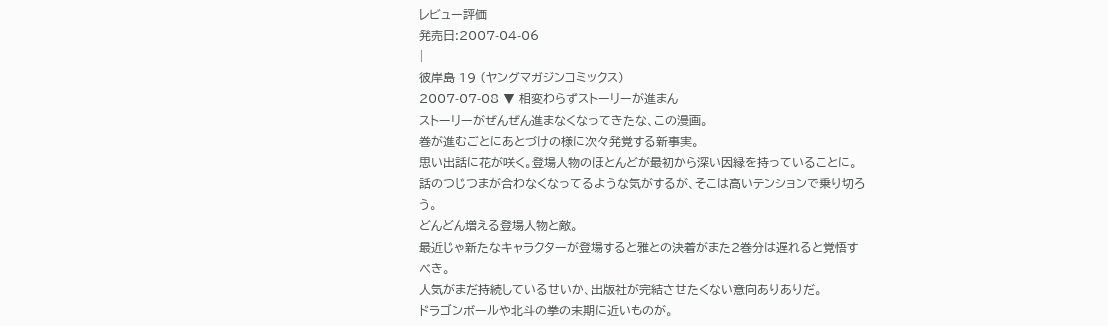レビュー評価
発売日:2007-04-06
|
彼岸島 19 (ヤングマガジンコミックス)
2007-07-08 ▼ 相変わらずストーリーが進まん
ストーリーがぜんぜん進まなくなってきたな、この漫画。
巻が進むごとにあとづけの様に次々発覚する新事実。
思い出話に花が咲く。登場人物のほとんどが最初から深い因縁を持っていることに。
話のつじつまが合わなくなってるような気がするが、そこは高いテンションで乗り切ろう。
どんどん増える登場人物と敵。
最近じゃ新たなキャラクターが登場すると雅との決着がまた2巻分は遅れると覚悟すべき。
人気がまだ持続しているせいか、出版社が完結させたくない意向ありありだ。
ドラゴンボールや北斗の拳の末期に近いものが。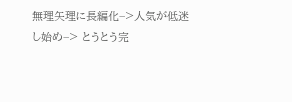無理矢理に長編化−>人気が低迷し始め−> とうとう完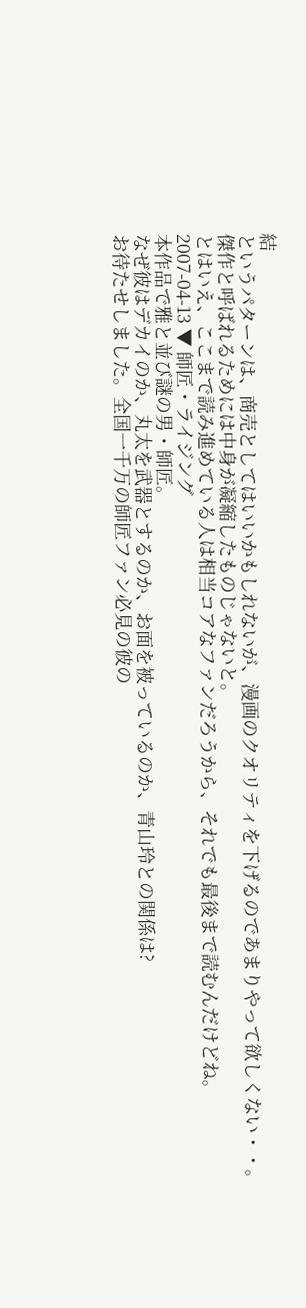結
というパターンは、商売としてはいいかもしれないが、漫画のクオリティを下げるのであまりやって欲しくない・・。
傑作と呼ばれるためには中身が凝縮したものじゃないと。
とはいえ、ここまで読み進めている人は相当コアなファンだろうから、それでも最後まで読むんだけどね。
2007-04-13 ▼ 師匠・ライジング
本作品で雅と並び謎の男・師匠。
なぜ彼はデカイのか、丸太を武器とするのか、お面を被っているのか、青山玲との関係は?
お待たせしました。全国一千万の師匠ファン必見の彼の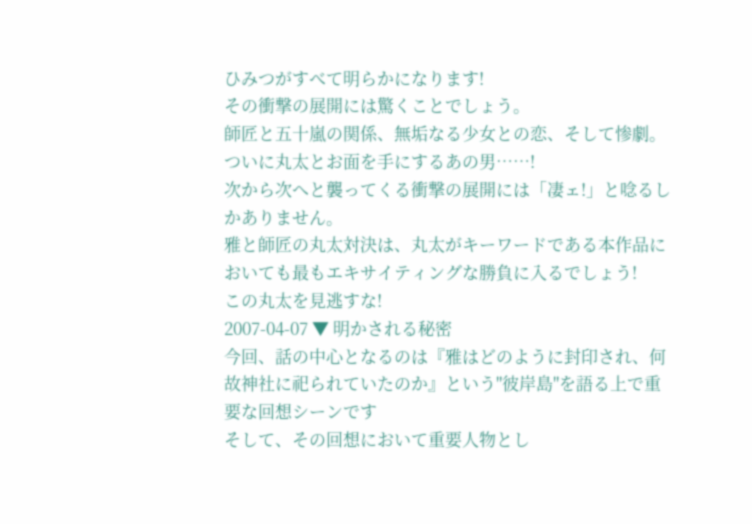ひみつがすべて明らかになります!
その衝撃の展開には驚くことでしょう。
師匠と五十嵐の関係、無垢なる少女との恋、そして惨劇。
ついに丸太とお面を手にするあの男……!
次から次へと襲ってくる衝撃の展開には「凄ェ!」と唸るしかありません。
雅と師匠の丸太対決は、丸太がキーワードである本作品においても最もエキサイティングな勝負に入るでしょう!
この丸太を見逃すな!
2007-04-07 ▼ 明かされる秘密
今回、話の中心となるのは『雅はどのように封印され、何故神社に祀られていたのか』という"彼岸島"を語る上で重要な回想シーンです
そして、その回想において重要人物とし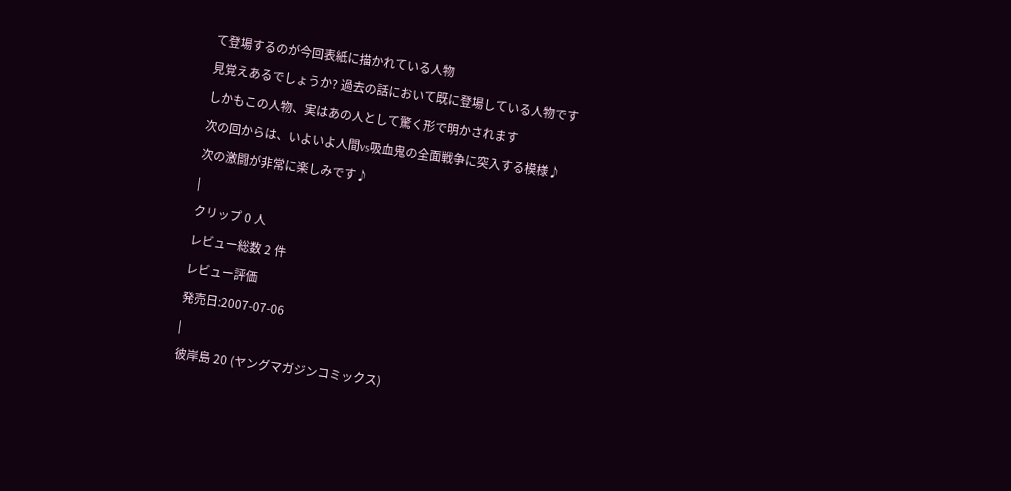て登場するのが今回表紙に描かれている人物
見覚えあるでしょうか? 過去の話において既に登場している人物です
しかもこの人物、実はあの人として驚く形で明かされます
次の回からは、いよいよ人間vs吸血鬼の全面戦争に突入する模様♪
次の激闘が非常に楽しみです♪
|
クリップ 0 人
レビュー総数 2 件
レビュー評価
発売日:2007-07-06
|
彼岸島 20 (ヤングマガジンコミックス)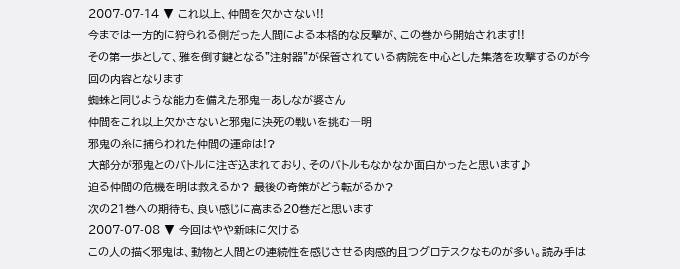2007-07-14 ▼ これ以上、仲間を欠かさない!!
今までは一方的に狩られる側だった人間による本格的な反撃が、この巻から開始されます!!
その第一歩として、雅を倒す鍵となる"注射器"が保管されている病院を中心とした集落を攻撃するのが今回の内容となります
蜘蛛と同じような能力を備えた邪鬼―あしなが婆さん
仲間をこれ以上欠かさないと邪鬼に決死の戦いを挑む―明
邪鬼の糸に捕らわれた仲間の運命は!?
大部分が邪鬼とのバトルに注ぎ込まれており、そのバトルもなかなか面白かったと思います♪
迫る仲間の危機を明は救えるか? 最後の奇策がどう転がるか?
次の21巻への期待も、良い感じに高まる20巻だと思います
2007-07-08 ▼ 今回はやや新味に欠ける
この人の描く邪鬼は、動物と人間との連続性を感じさせる肉感的且つグロテスクなものが多い。読み手は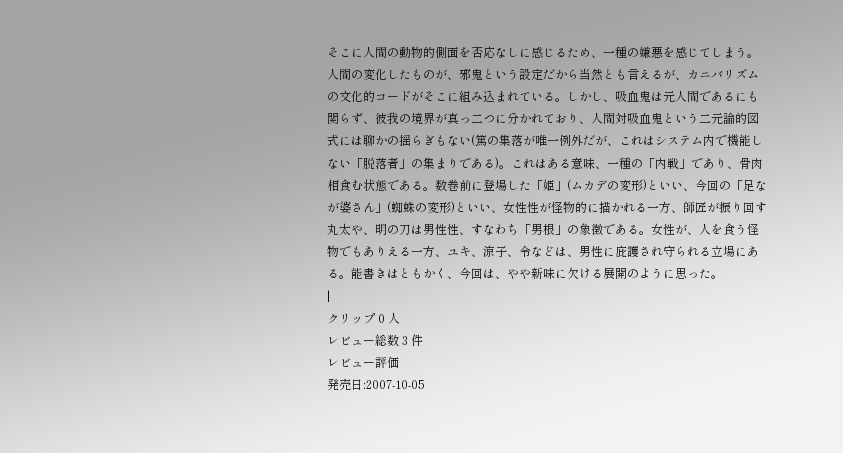そこに人間の動物的側面を否応なしに感じるため、一種の嫌悪を感じてしまう。人間の変化したものが、邪鬼という設定だから当然とも言えるが、カニバリズムの文化的コードがそこに組み込まれている。しかし、吸血鬼は元人間であるにも関らず、彼我の境界が真っ二つに分かれており、人間対吸血鬼という二元論的図式には聊かの揺らぎもない(篤の集落が唯一例外だが、これはシステム内で機能しない「脱落者」の集まりである)。これはある意味、一種の「内戦」であり、骨肉相食む状態である。数巻前に登場した「姫」(ムカデの変形)といい、今回の「足なが婆さん」(蜘蛛の変形)といい、女性性が怪物的に描かれる一方、師匠が振り回す丸太や、明の刀は男性性、すなわち「男根」の象徴である。女性が、人を食う怪物でもありえる一方、ユキ、涼子、令などは、男性に庇護され守られる立場にある。能書きはともかく、今回は、やや新味に欠ける展開のように思った。
|
クリップ 0 人
レビュー総数 3 件
レビュー評価
発売日:2007-10-05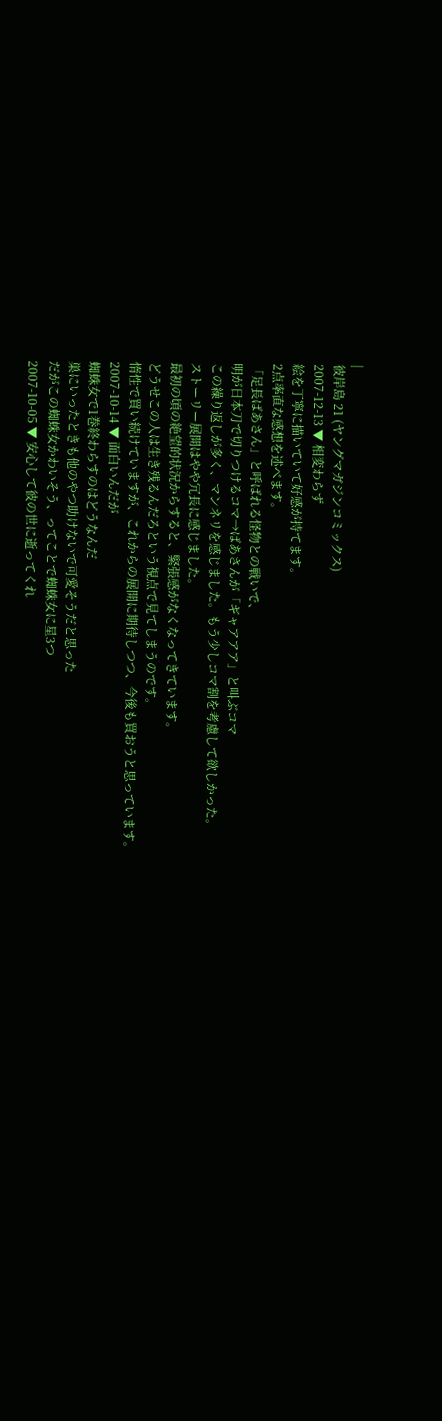|
彼岸島 21 (ヤングマガジンコミックス)
2007-12-13 ▼ 相変わらず
絵を丁寧に描いていて好感が持てます。
2点率直な感想を述べます。
「足長ばあさん」と呼ばれる怪物との戦いで、
明が日本刀で切りつけるコマ→ばあさんが「ギャアアア」と叫ぶコマ
この繰り返しが多く、マンネリを感じました。もう少しコマ割を考慮して欲しかった。
ストーリー展開はやや冗長に感じました。
最初の頃の絶望的状況からすると、緊張感がなくなってきています。
どうせこの人は生き残るんだろという視点で見てしまうのです。
惰性で買い続けていますが、これからの展開に期待しつつ、今後も買おうと思っています。
2007-10-14 ▼ 面白いんだが
蜘蛛女で1巻終わらすのはどうなんだ
巣にいったときも他のやつ助けないで可愛そうだと思った
だがこの蜘蛛女かわいそう、ってことで蜘蛛女に星3つ
2007-10-05 ▼ 安心して彼の世に逝ってくれ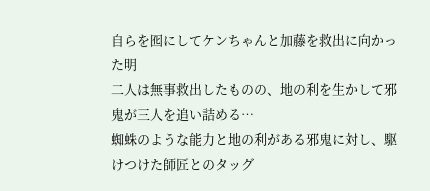自らを囮にしてケンちゃんと加藤を救出に向かった明
二人は無事救出したものの、地の利を生かして邪鬼が三人を追い詰める…
蜘蛛のような能力と地の利がある邪鬼に対し、駆けつけた師匠とのタッグ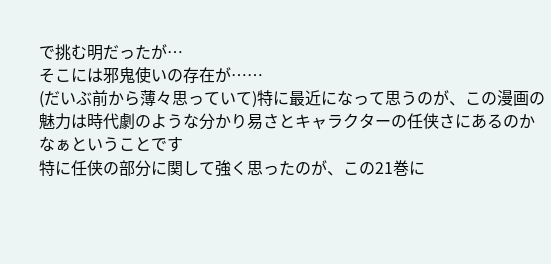で挑む明だったが…
そこには邪鬼使いの存在が……
(だいぶ前から薄々思っていて)特に最近になって思うのが、この漫画の魅力は時代劇のような分かり易さとキャラクターの任侠さにあるのかなぁということです
特に任侠の部分に関して強く思ったのが、この21巻に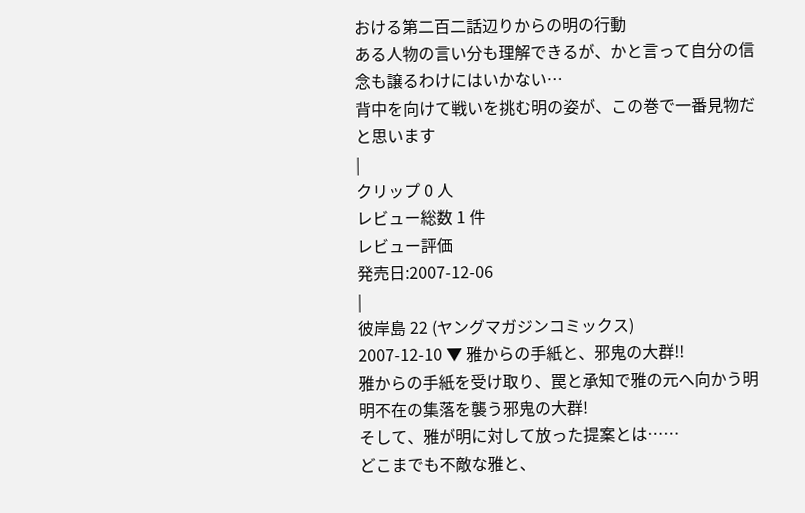おける第二百二話辺りからの明の行動
ある人物の言い分も理解できるが、かと言って自分の信念も譲るわけにはいかない…
背中を向けて戦いを挑む明の姿が、この巻で一番見物だと思います
|
クリップ 0 人
レビュー総数 1 件
レビュー評価
発売日:2007-12-06
|
彼岸島 22 (ヤングマガジンコミックス)
2007-12-10 ▼ 雅からの手紙と、邪鬼の大群!!
雅からの手紙を受け取り、罠と承知で雅の元へ向かう明
明不在の集落を襲う邪鬼の大群!
そして、雅が明に対して放った提案とは……
どこまでも不敵な雅と、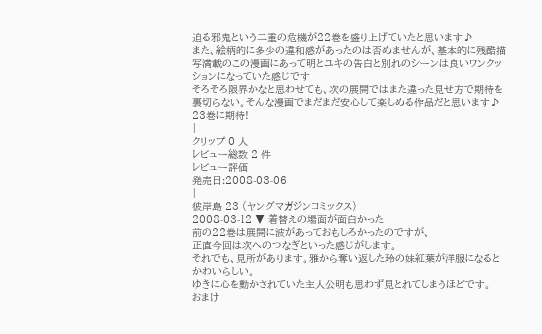迫る邪鬼という二重の危機が22巻を盛り上げていたと思います♪
また、絵柄的に多少の違和感があったのは否めませんが、基本的に残酷描写満載のこの漫画にあって明とユキの告白と別れのシーンは良いワンクッションになっていた感じです
そろそろ限界かなと思わせても、次の展開ではまた違った見せ方で期待を裏切らない。そんな漫画でまだまだ安心して楽しめる作品だと思います♪ 23巻に期待!
|
クリップ 0 人
レビュー総数 2 件
レビュー評価
発売日:2008-03-06
|
彼岸島 23 (ヤングマガジンコミックス)
2008-03-12 ▼ 着替えの場面が面白かった
前の22巻は展開に波があっておもしろかったのですが、
正直今回は次へのつなぎといった感じがします。
それでも、見所があります。雅から奪い返した玲の妹紅葉が洋服になるとかわいらしい。
ゆきに心を動かされていた主人公明も思わず見とれてしまうほどです。
おまけ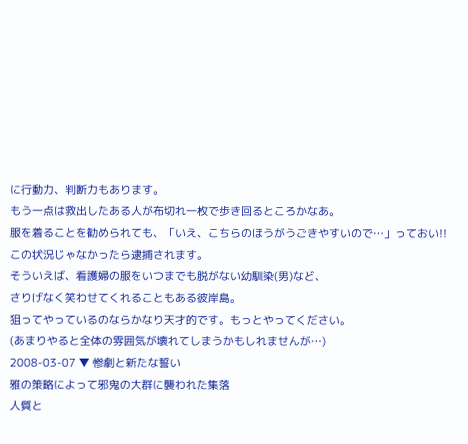に行動力、判断力もあります。
もう一点は救出したある人が布切れ一枚で歩き回るところかなあ。
服を着ることを勧められても、「いえ、こちらのほうがうごきやすいので…」っておい!!
この状況じゃなかったら逮捕されます。
そういえば、看護婦の服をいつまでも脱がない幼馴染(男)など、
さりげなく笑わせてくれることもある彼岸島。
狙ってやっているのならかなり天才的です。もっとやってください。
(あまりやると全体の雰囲気が壊れてしまうかもしれませんが…)
2008-03-07 ▼ 惨劇と新たな誓い
雅の策略によって邪鬼の大群に襲われた集落
人質と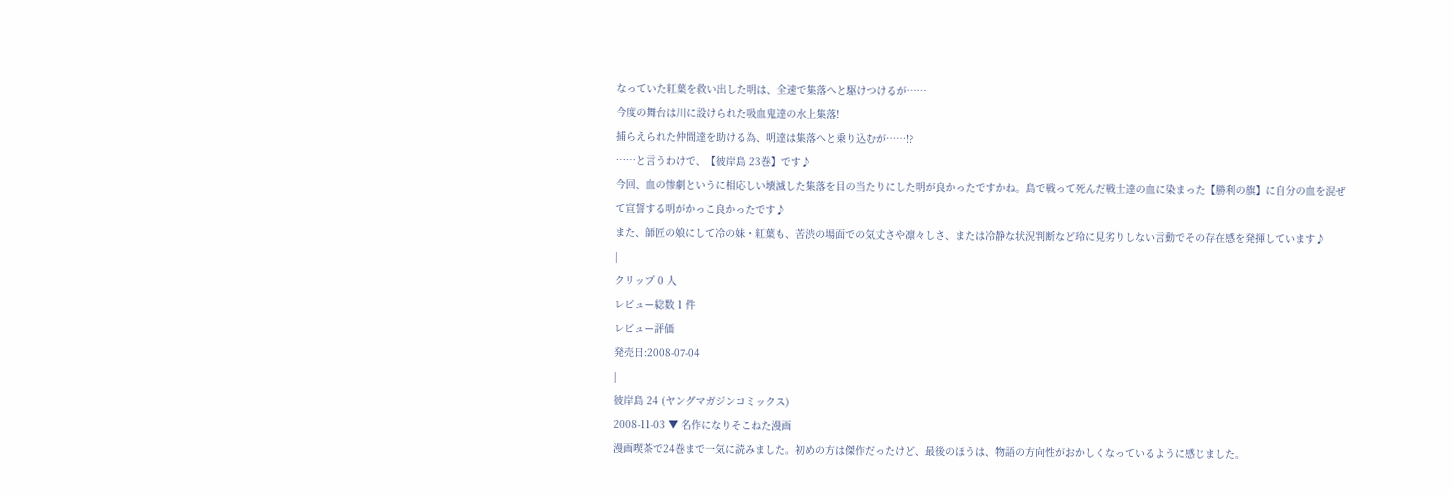なっていた紅葉を救い出した明は、全速で集落へと駆けつけるが……
今度の舞台は川に設けられた吸血鬼達の水上集落!
捕らえられた仲間達を助ける為、明達は集落へと乗り込むが……!?
……と言うわけで、【彼岸島 23巻】です♪
今回、血の惨劇というに相応しい壊滅した集落を目の当たりにした明が良かったですかね。島で戦って死んだ戦士達の血に染まった【勝利の旗】に自分の血を混ぜて宣誓する明がかっこ良かったです♪
また、師匠の娘にして冷の妹・紅葉も、苦渋の場面での気丈さや凛々しさ、または冷静な状況判断など玲に見劣りしない言動でその存在感を発揮しています♪
|
クリップ 0 人
レビュー総数 1 件
レビュー評価
発売日:2008-07-04
|
彼岸島 24 (ヤングマガジンコミックス)
2008-11-03 ▼ 名作になりそこねた漫画
漫画喫茶で24巻まで一気に読みました。初めの方は傑作だったけど、最後のほうは、物語の方向性がおかしくなっているように感じました。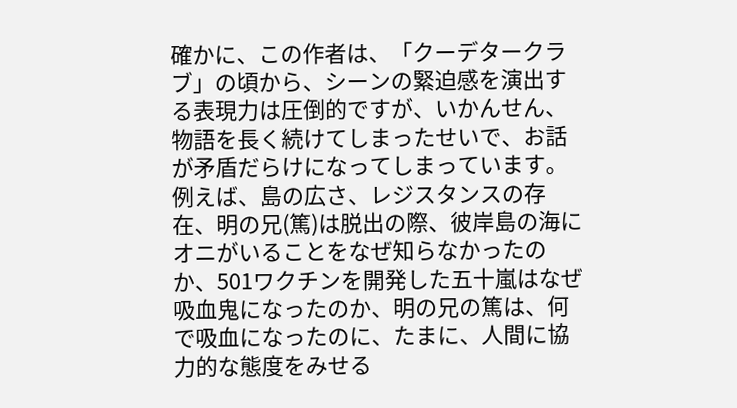確かに、この作者は、「クーデタークラブ」の頃から、シーンの緊迫感を演出する表現力は圧倒的ですが、いかんせん、物語を長く続けてしまったせいで、お話が矛盾だらけになってしまっています。
例えば、島の広さ、レジスタンスの存在、明の兄(篤)は脱出の際、彼岸島の海にオニがいることをなぜ知らなかったのか、501ワクチンを開発した五十嵐はなぜ吸血鬼になったのか、明の兄の篤は、何で吸血になったのに、たまに、人間に協力的な態度をみせる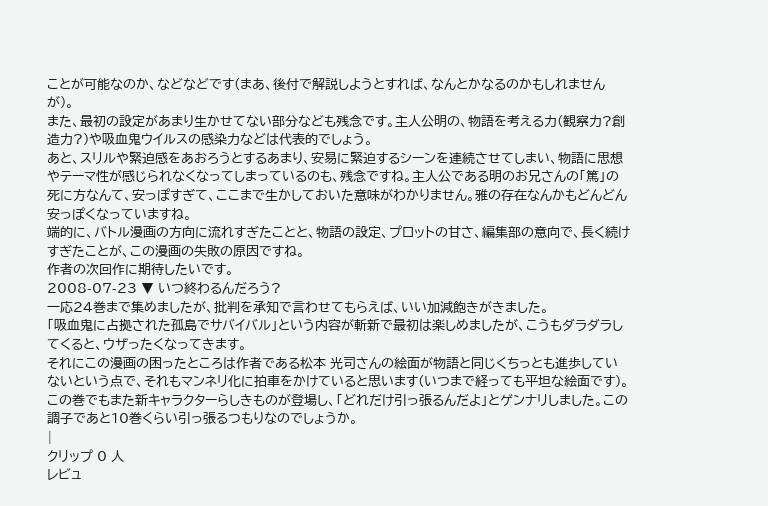ことが可能なのか、などなどです(まあ、後付で解説しようとすれば、なんとかなるのかもしれませんが)。
また、最初の設定があまり生かせてない部分なども残念です。主人公明の、物語を考える力(観察力?創造力?)や吸血鬼ウイルスの感染力などは代表的でしょう。
あと、スリルや緊迫感をあおろうとするあまり、安易に緊迫するシーンを連続させてしまい、物語に思想やテーマ性が感じられなくなってしまっているのも、残念ですね。主人公である明のお兄さんの「篤」の死に方なんて、安っぽすぎて、ここまで生かしておいた意味がわかりません。雅の存在なんかもどんどん安っぽくなっていますね。
端的に、バトル漫画の方向に流れすぎたことと、物語の設定、プロットの甘さ、編集部の意向で、長く続けすぎたことが、この漫画の失敗の原因ですね。
作者の次回作に期待したいです。
2008-07-23 ▼ いつ終わるんだろう?
一応24巻まで集めましたが、批判を承知で言わせてもらえば、いい加減飽きがきました。
「吸血鬼に占拠された孤島でサバイバル」という内容が斬新で最初は楽しめましたが、こうもダラダラしてくると、ウザったくなってきます。
それにこの漫画の困ったところは作者である松本 光司さんの絵面が物語と同じくちっとも進歩していないという点で、それもマンネリ化に拍車をかけていると思います(いつまで経っても平坦な絵面です)。
この巻でもまた新キャラクターらしきものが登場し、「どれだけ引っ張るんだよ」とゲンナリしました。この調子であと10巻くらい引っ張るつもりなのでしょうか。
|
クリップ 0 人
レビュ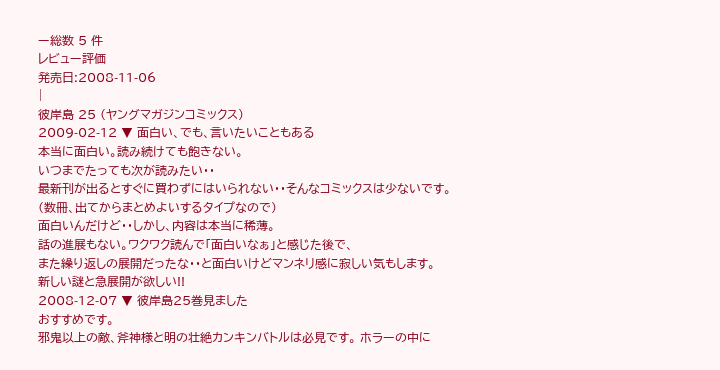ー総数 5 件
レビュー評価
発売日:2008-11-06
|
彼岸島 25 (ヤングマガジンコミックス)
2009-02-12 ▼ 面白い、でも、言いたいこともある
本当に面白い。読み続けても飽きない。
いつまでたっても次が読みたい・・
最新刊が出るとすぐに買わずにはいられない・・そんなコミックスは少ないです。
(数冊、出てからまとめよいするタイプなので)
面白いんだけど・・しかし、内容は本当に稀薄。
話の進展もない。ワクワク読んで「面白いなぁ」と感じた後で、
また繰り返しの展開だったな・・と面白いけどマンネリ感に寂しい気もします。
新しい謎と急展開が欲しい!!
2008-12-07 ▼ 彼岸島25巻見ました
おすすめです。
邪鬼以上の敵、斧神様と明の壮絶カンキンバトルは必見です。 ホラーの中に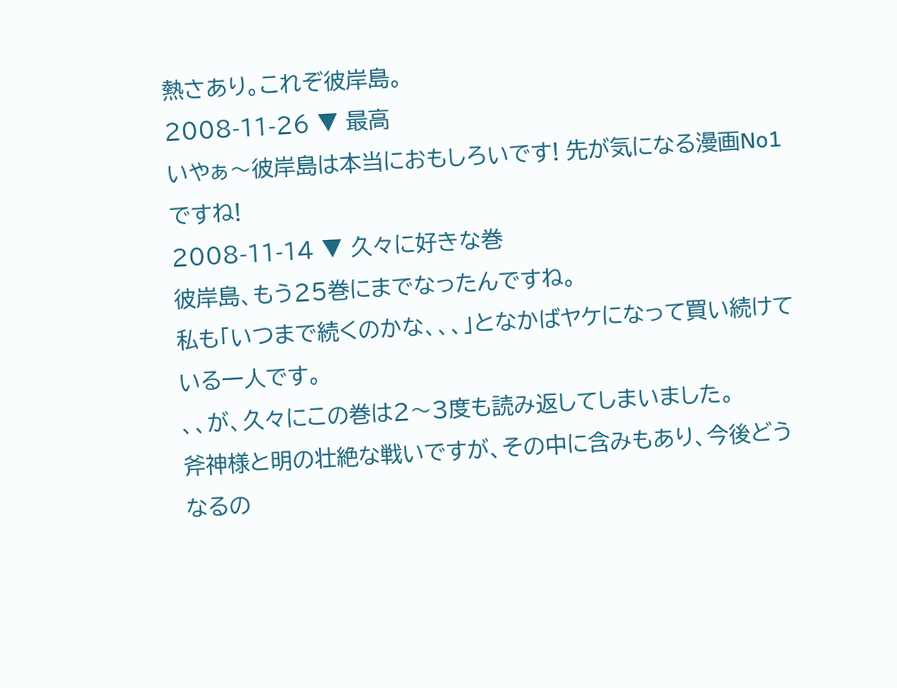熱さあり。これぞ彼岸島。
2008-11-26 ▼ 最高
いやぁ〜彼岸島は本当におもしろいです! 先が気になる漫画No1ですね!
2008-11-14 ▼ 久々に好きな巻
彼岸島、もう25巻にまでなったんですね。
私も「いつまで続くのかな、、、」となかばヤケになって買い続けている一人です。
、、が、久々にこの巻は2〜3度も読み返してしまいました。
斧神様と明の壮絶な戦いですが、その中に含みもあり、今後どうなるの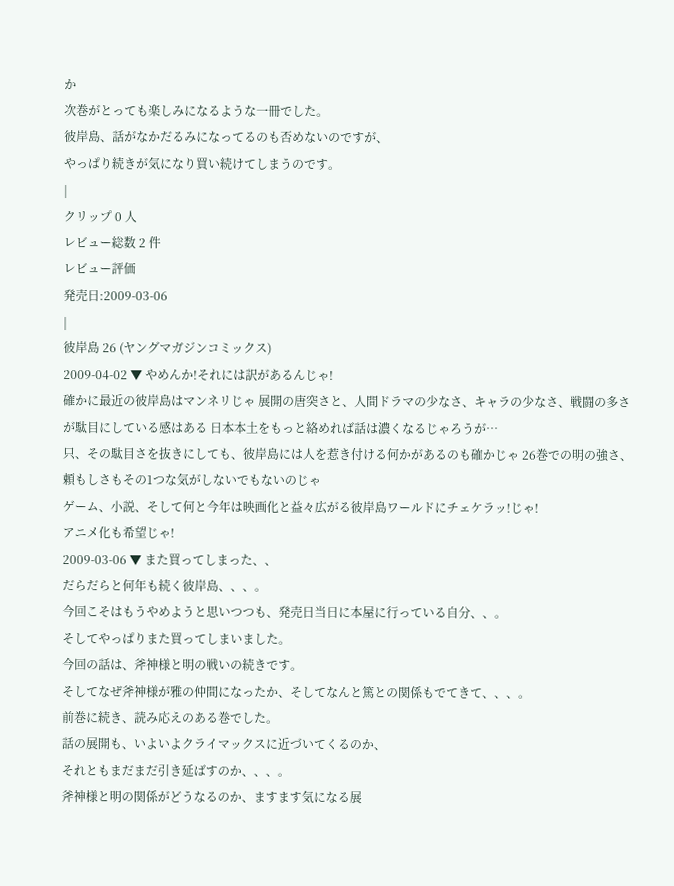か
次巻がとっても楽しみになるような一冊でした。
彼岸島、話がなかだるみになってるのも否めないのですが、
やっぱり続きが気になり買い続けてしまうのです。
|
クリップ 0 人
レビュー総数 2 件
レビュー評価
発売日:2009-03-06
|
彼岸島 26 (ヤングマガジンコミックス)
2009-04-02 ▼ やめんか!それには訳があるんじゃ!
確かに最近の彼岸島はマンネリじゃ 展開の唐突さと、人間ドラマの少なさ、キャラの少なさ、戦闘の多さが駄目にしている感はある 日本本土をもっと絡めれば話は濃くなるじゃろうが…
只、その駄目さを抜きにしても、彼岸島には人を惹き付ける何かがあるのも確かじゃ 26巻での明の強さ、頼もしさもその1つな気がしないでもないのじゃ
ゲーム、小説、そして何と今年は映画化と益々広がる彼岸島ワールドにチェケラッ!じゃ!
アニメ化も希望じゃ!
2009-03-06 ▼ また買ってしまった、、
だらだらと何年も続く彼岸島、、、。
今回こそはもうやめようと思いつつも、発売日当日に本屋に行っている自分、、。
そしてやっぱりまた買ってしまいました。
今回の話は、斧神様と明の戦いの続きです。
そしてなぜ斧神様が雅の仲間になったか、そしてなんと篤との関係もでてきて、、、。
前巻に続き、読み応えのある巻でした。
話の展開も、いよいよクライマックスに近づいてくるのか、
それともまだまだ引き延ばすのか、、、。
斧神様と明の関係がどうなるのか、ますます気になる展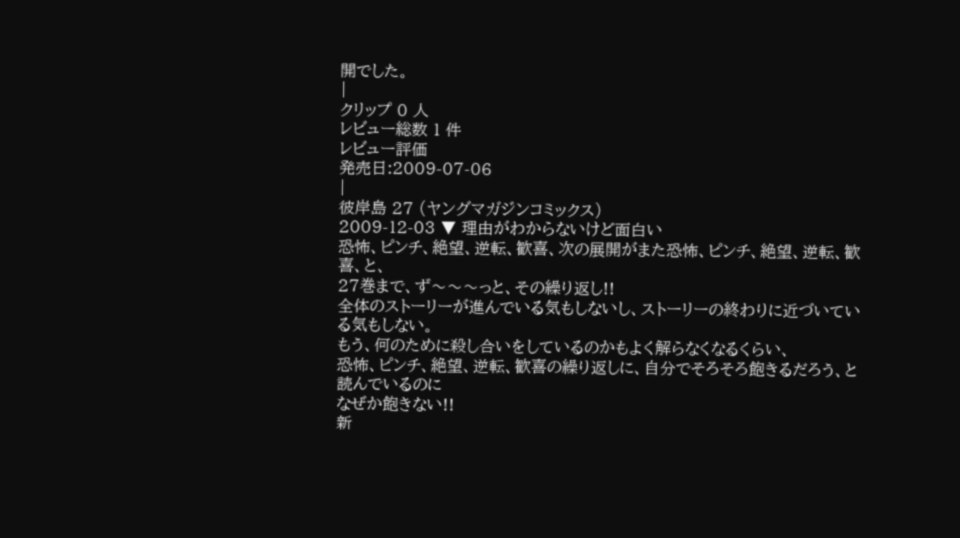開でした。
|
クリップ 0 人
レビュー総数 1 件
レビュー評価
発売日:2009-07-06
|
彼岸島 27 (ヤングマガジンコミックス)
2009-12-03 ▼ 理由がわからないけど面白い
恐怖、ピンチ、絶望、逆転、歓喜、次の展開がまた恐怖、ピンチ、絶望、逆転、歓喜、と、
27巻まで、ず〜〜〜っと、その繰り返し!!
全体のストーリーが進んでいる気もしないし、ストーリーの終わりに近づいている気もしない。
もう、何のために殺し合いをしているのかもよく解らなくなるくらい、
恐怖、ピンチ、絶望、逆転、歓喜の繰り返しに、自分でそろそろ飽きるだろう、と読んでいるのに
なぜか飽きない!!
新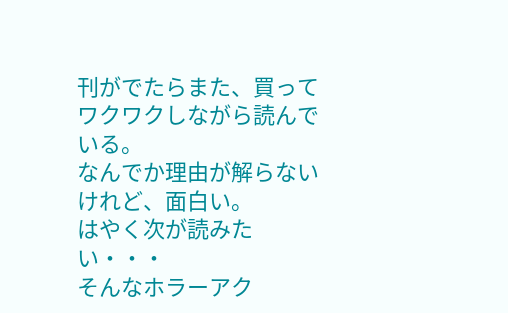刊がでたらまた、買ってワクワクしながら読んでいる。
なんでか理由が解らないけれど、面白い。
はやく次が読みたい・・・
そんなホラーアク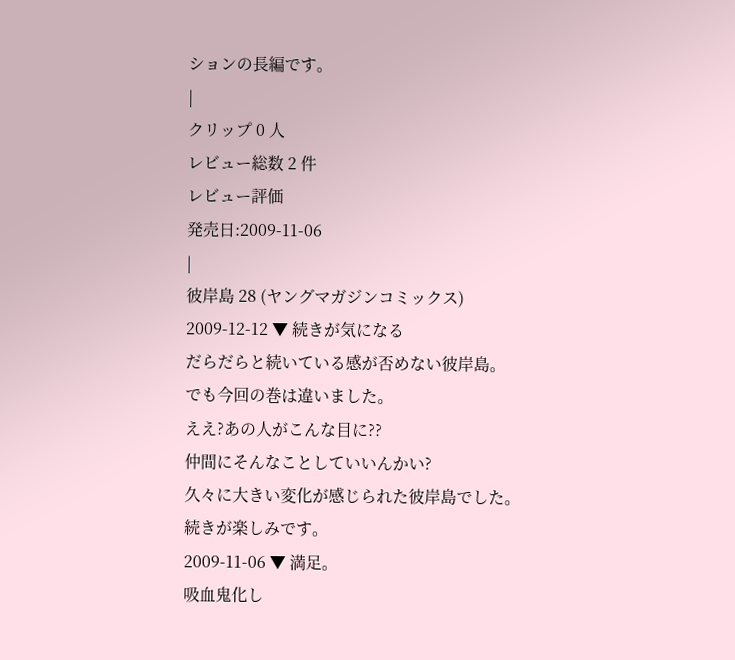ションの長編です。
|
クリップ 0 人
レビュー総数 2 件
レビュー評価
発売日:2009-11-06
|
彼岸島 28 (ヤングマガジンコミックス)
2009-12-12 ▼ 続きが気になる
だらだらと続いている感が否めない彼岸島。
でも今回の巻は違いました。
ええ?あの人がこんな目に??
仲間にそんなことしていいんかい?
久々に大きい変化が感じられた彼岸島でした。
続きが楽しみです。
2009-11-06 ▼ 満足。
吸血鬼化し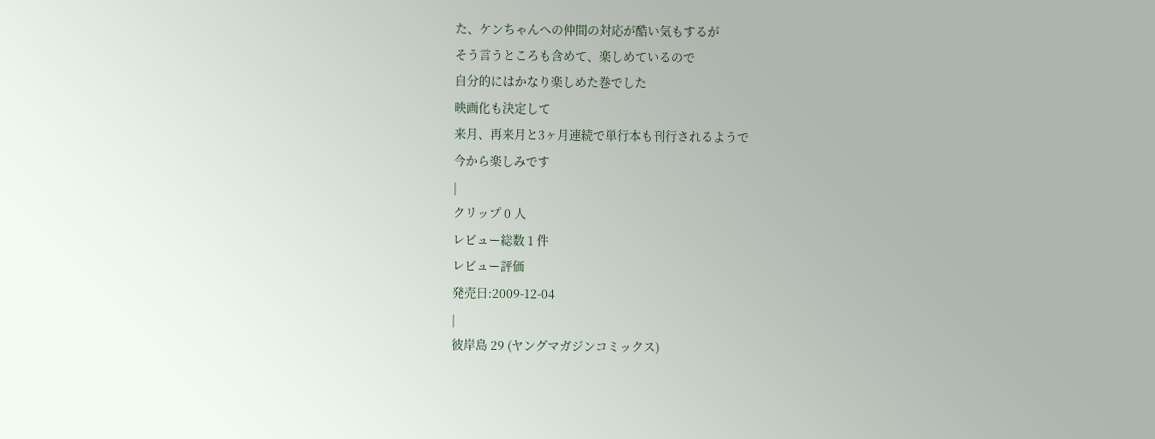た、ケンちゃんへの仲間の対応が酷い気もするが
そう言うところも含めて、楽しめているので
自分的にはかなり楽しめた巻でした
映画化も決定して
来月、再来月と3ヶ月連続で単行本も刊行されるようで
今から楽しみです
|
クリップ 0 人
レビュー総数 1 件
レビュー評価
発売日:2009-12-04
|
彼岸島 29 (ヤングマガジンコミックス)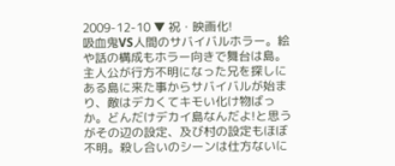2009-12-10 ▼ 祝・映画化!
吸血鬼VS人間のサバイバルホラー。絵や話の構成もホラー向きで舞台は島。主人公が行方不明になった兄を探しにある島に来た事からサバイバルが始まり、敵はデカくてキモい化け物ばっか。どんだけデカイ島なんだよ!と思うがその辺の設定、及び村の設定もほぼ不明。殺し合いのシーンは仕方ないに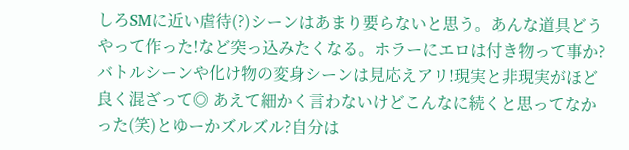しろSMに近い虐待(?)シーンはあまり要らないと思う。あんな道具どうやって作った!など突っ込みたくなる。ホラーにエロは付き物って事か?バトルシーンや化け物の変身シーンは見応えアリ!現実と非現実がほど良く混ざって◎ あえて細かく言わないけどこんなに続くと思ってなかった(笑)とゆーかズルズル?自分は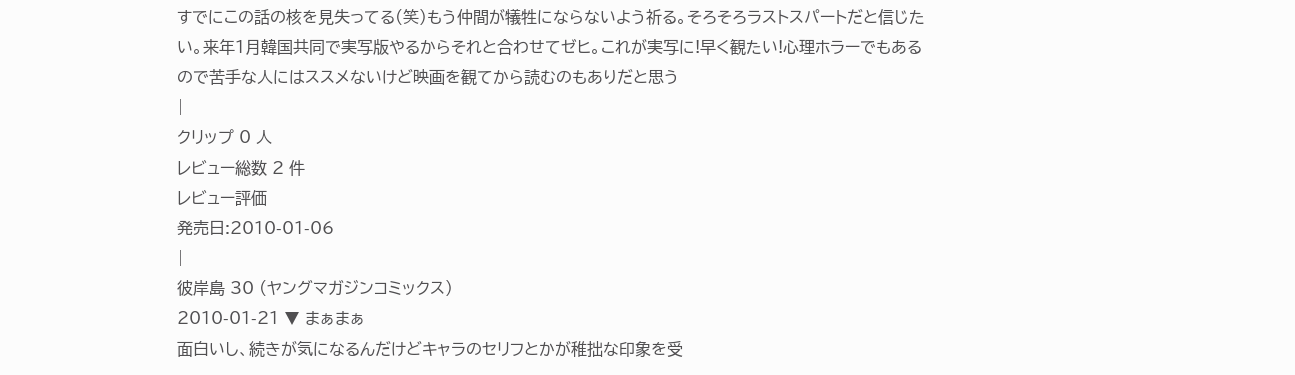すでにこの話の核を見失ってる(笑)もう仲間が犠牲にならないよう祈る。そろそろラストスパートだと信じたい。来年1月韓国共同で実写版やるからそれと合わせてゼヒ。これが実写に!早く観たい!心理ホラーでもあるので苦手な人にはススメないけど映画を観てから読むのもありだと思う
|
クリップ 0 人
レビュー総数 2 件
レビュー評価
発売日:2010-01-06
|
彼岸島 30 (ヤングマガジンコミックス)
2010-01-21 ▼ まぁまぁ
面白いし、続きが気になるんだけどキャラのセリフとかが稚拙な印象を受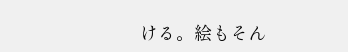ける。絵もそん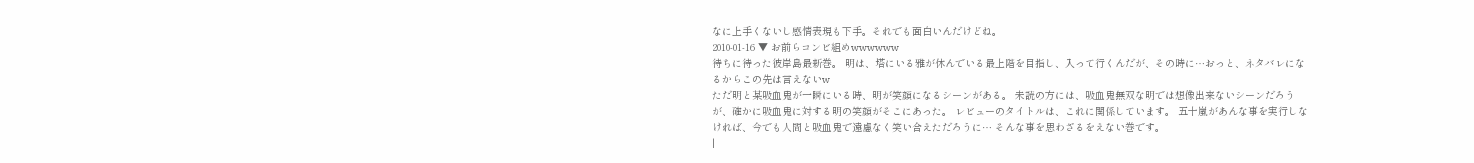なに上手くないし感情表現も下手。それでも面白いんだけどね。
2010-01-16 ▼ お前らコンビ組めwwwwww
待ちに待った彼岸島最新巻。 明は、塔にいる雅が休んでいる最上階を目指し、入って行くんだが、その時に…おっと、ネタバレになるからこの先は言えないw
ただ明と某吸血鬼が一瞬にいる時、明が笑顔になるシーンがある。 未読の方には、吸血鬼無双な明では想像出来ないシーンだろうが、確かに吸血鬼に対する明の笑顔がそこにあった。 レビューのタイトルは、これに関係しています。 五十嵐があんな事を実行しなければ、今でも人間と吸血鬼で遠慮なく笑い合えただろうに… そんな事を思わざるをえない巻です。
|